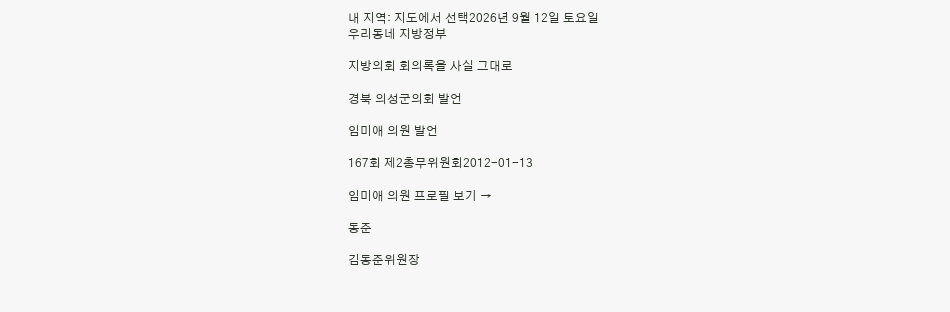내 지역: 지도에서 선택2026년 9월 12일 토요일
우리동네 지방정부

지방의회 회의록을 사실 그대로

경북 의성군의회 발언

임미애 의원 발언

167회 제2총무위원회2012-01-13

임미애 의원 프로필 보기 →

동준

김동준위원장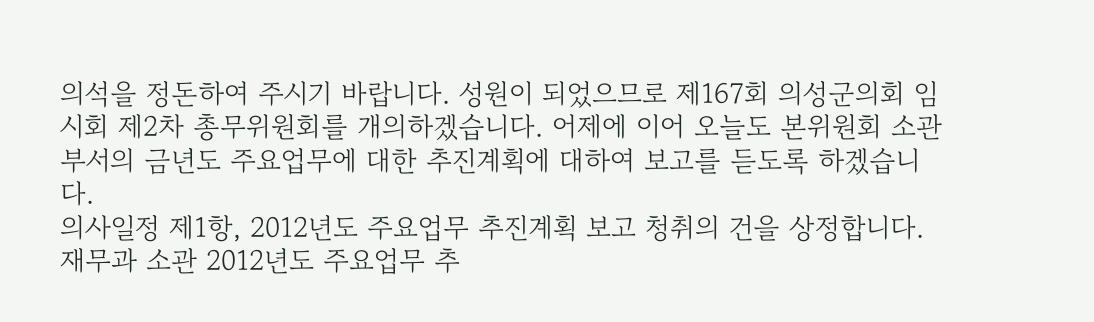의석을 정돈하여 주시기 바랍니다. 성원이 되었으므로 제167회 의성군의회 임시회 제2차 총무위원회를 개의하겠습니다. 어제에 이어 오늘도 본위원회 소관 부서의 금년도 주요업무에 대한 추진계획에 대하여 보고를 듣도록 하겠습니다.
의사일정 제1항, 2012년도 주요업무 추진계획 보고 청취의 건을 상정합니다. 재무과 소관 2012년도 주요업무 추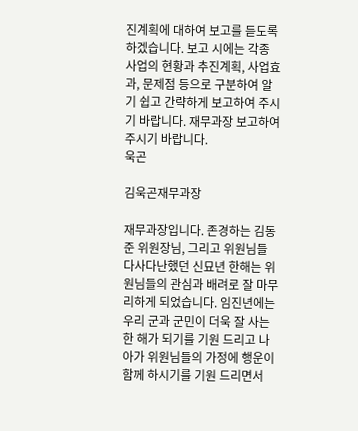진계획에 대하여 보고를 듣도록 하겠습니다. 보고 시에는 각종 사업의 현황과 추진계획, 사업효과, 문제점 등으로 구분하여 알기 쉽고 간략하게 보고하여 주시기 바랍니다. 재무과장 보고하여 주시기 바랍니다.
욱곤

김욱곤재무과장

재무과장입니다. 존경하는 김동준 위원장님, 그리고 위원님들 다사다난했던 신묘년 한해는 위원님들의 관심과 배려로 잘 마무리하게 되었습니다. 임진년에는 우리 군과 군민이 더욱 잘 사는 한 해가 되기를 기원 드리고 나아가 위원님들의 가정에 행운이 함께 하시기를 기원 드리면서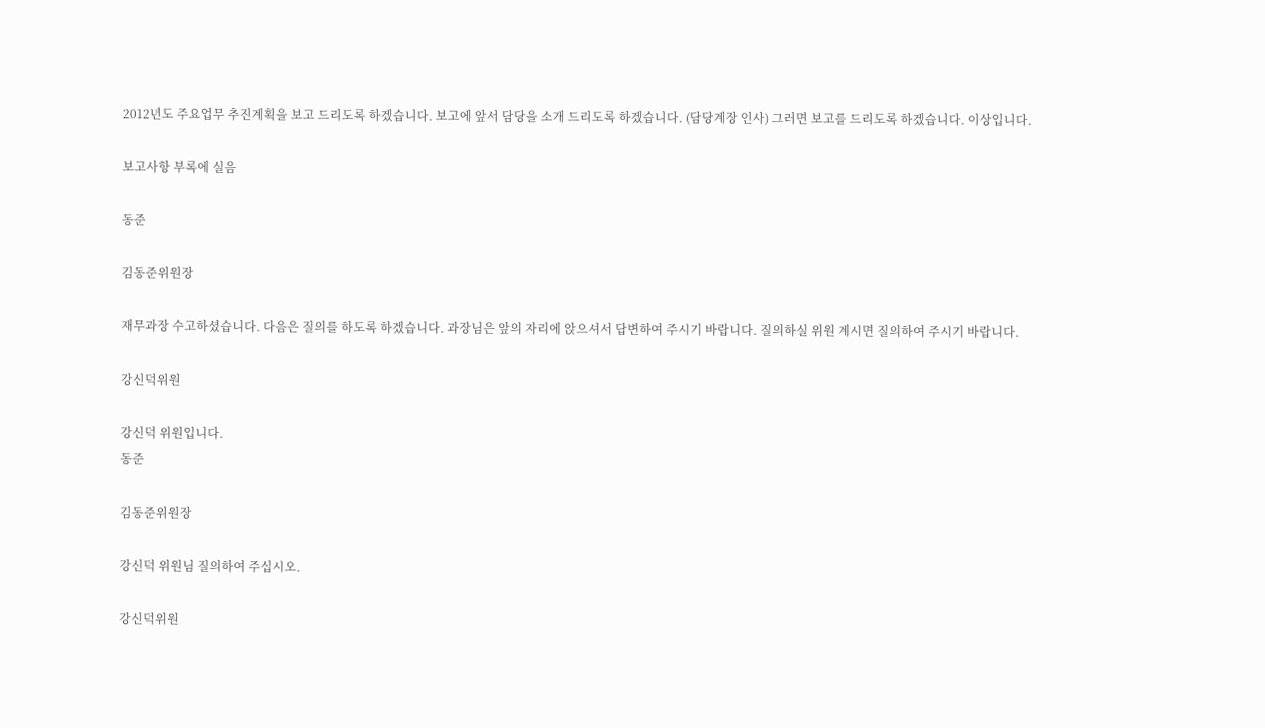2012년도 주요업무 추진계획을 보고 드리도록 하겠습니다. 보고에 앞서 담당을 소개 드리도록 하겠습니다. (담당계장 인사) 그러면 보고를 드리도록 하겠습니다. 이상입니다.

보고사항 부록에 실음

동준

김동준위원장

재무과장 수고하셨습니다. 다음은 질의를 하도록 하겠습니다. 과장님은 앞의 자리에 앉으셔서 답변하여 주시기 바랍니다. 질의하실 위원 계시면 질의하여 주시기 바랍니다.

강신덕위원

강신덕 위원입니다.
동준

김동준위원장

강신덕 위원님 질의하여 주십시오.

강신덕위원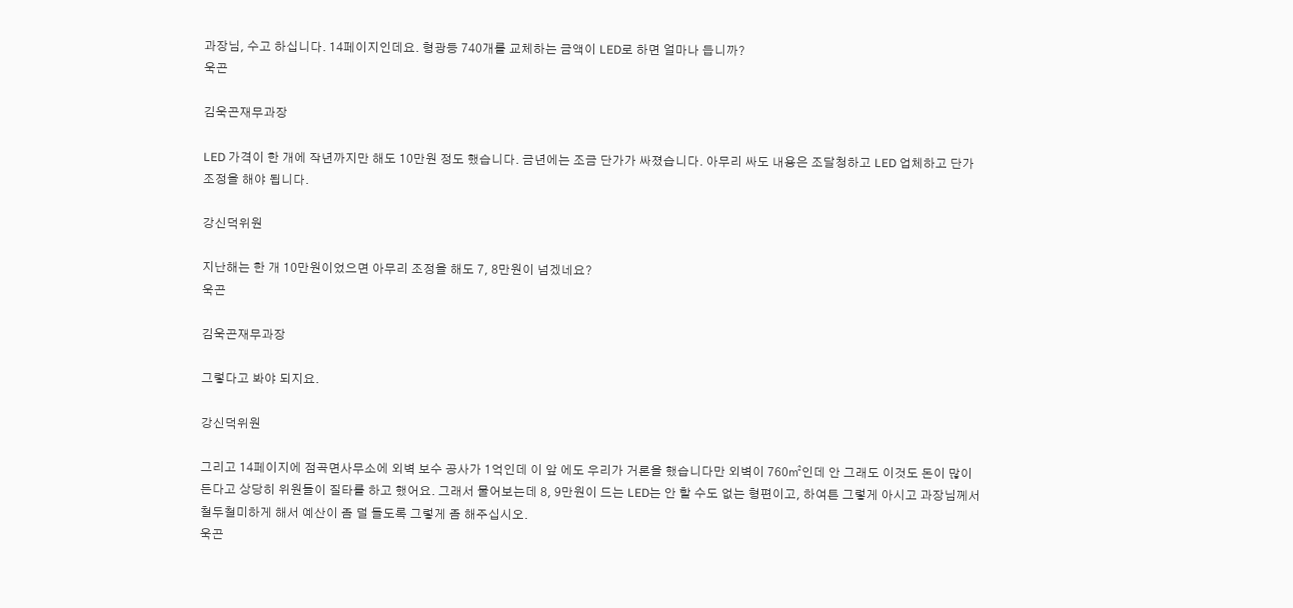과장님, 수고 하십니다. 14페이지인데요. 형광등 740개를 교체하는 금액이 LED로 하면 얼마나 듭니까?
욱곤

김욱곤재무과장

LED 가격이 한 개에 작년까지만 해도 10만원 정도 했습니다. 금년에는 조금 단가가 싸졌습니다. 아무리 싸도 내용은 조달청하고 LED 업체하고 단가 조정을 해야 됩니다.

강신덕위원

지난해는 한 개 10만원이었으면 아무리 조정을 해도 7, 8만원이 넘겠네요?
욱곤

김욱곤재무과장

그렇다고 봐야 되지요.

강신덕위원

그리고 14페이지에 점곡면사무소에 외벽 보수 공사가 1억인데 이 앞 에도 우리가 거론을 했습니다만 외벽이 760㎡인데 안 그래도 이것도 돈이 많이 든다고 상당히 위원들이 질타를 하고 했어요. 그래서 물어보는데 8, 9만원이 드는 LED는 안 할 수도 없는 형편이고, 하여튼 그렇게 아시고 과장님께서 철두철미하게 해서 예산이 좀 덜 들도록 그렇게 좀 해주십시오.
욱곤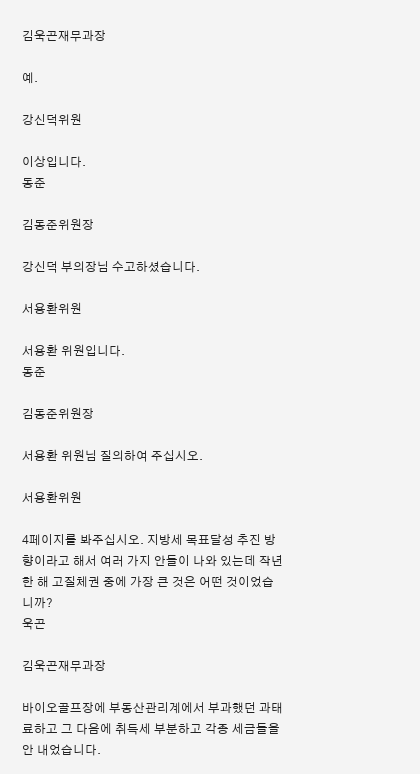김욱곤재무과장

예.

강신덕위원

이상입니다.
동준

김동준위원장

강신덕 부의장님 수고하셨습니다.

서용환위원

서용환 위원입니다.
동준

김동준위원장

서용환 위원님 질의하여 주십시오.

서용환위원

4페이지를 봐주십시오. 지방세 목표달성 추진 방향이라고 해서 여러 가지 안들이 나와 있는데 작년 한 해 고질체권 중에 가장 큰 것은 어떤 것이었습니까?
욱곤

김욱곤재무과장

바이오골프장에 부동산관리계에서 부과했던 과태료하고 그 다음에 취득세 부분하고 각종 세금들을 안 내었습니다.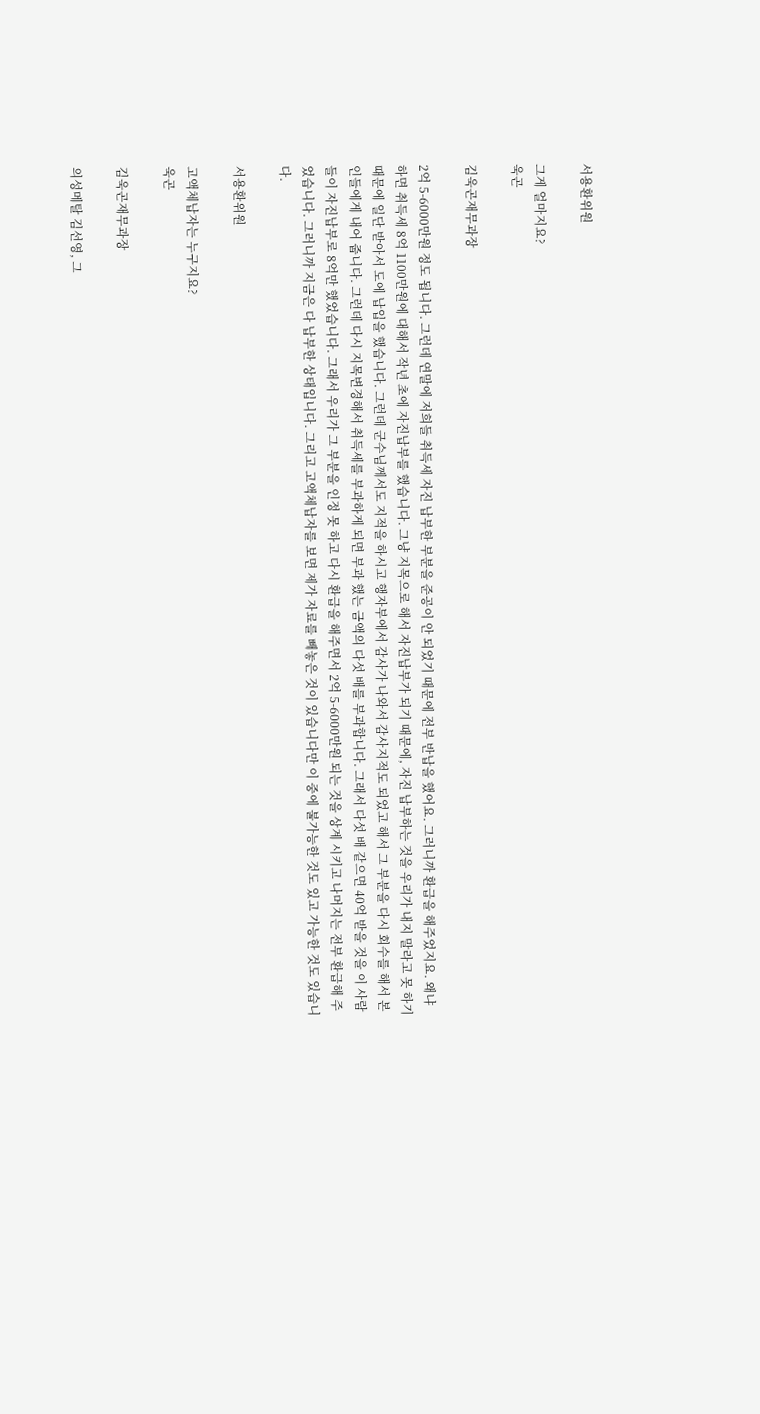서용환위원

그게 얼마지요?
욱곤

김욱곤재무과장

2억 5-6000만원 정도 됩니다. 그런데 연말에 저희들 취득세 자진 납부한 부분을 준공이 안 되었기 때문에 전부 반납을 했어요. 그러니까 환급을 해주었지요. 왜냐하면 취득세 8억 1100만원에 대해서 작년 초에 자진납부를 했습니다. 그냥 지목으로 해서 자진납부가 되기 때문에, 자진 납부하는 것을 우리가 내지 말라고 못 하기 때문에 일단 받아서 도에 납입을 했습니다. 그런데 군수님께서도 지적을 하시고 행자부에서 감사가 나와서 감사지적도 되었고 해서 그 부분을 다시 회수를 해서 본인들에게 내어 줍니다. 그런데 다시 지목변경해서 취득세를 부과하게 되면 부과 했는 금액의 다섯 배를 부과합니다. 그래서 다섯 배 같으면 40억 받을 것을 이 사람들이 자진납부로 8억만 했었습니다. 그래서 우리가 그 부분을 인정 못 하고 다시 환급을 해주면서 2억 5-6000만원 되는 것을 상계 시키고 나머지는 전부 환급해 주었습니다. 그러니까 지금은 다 납부한 상태입니다. 그리고 고액체납자를 보면 제가 자료를 빼놓은 것이 있습니다만 이 중에 불가능한 것도 있고 가능한 것도 있습니다.

서용환위원

고액체납자는 누구지요?
욱곤

김욱곤재무과장

의성메탈 김선영, 그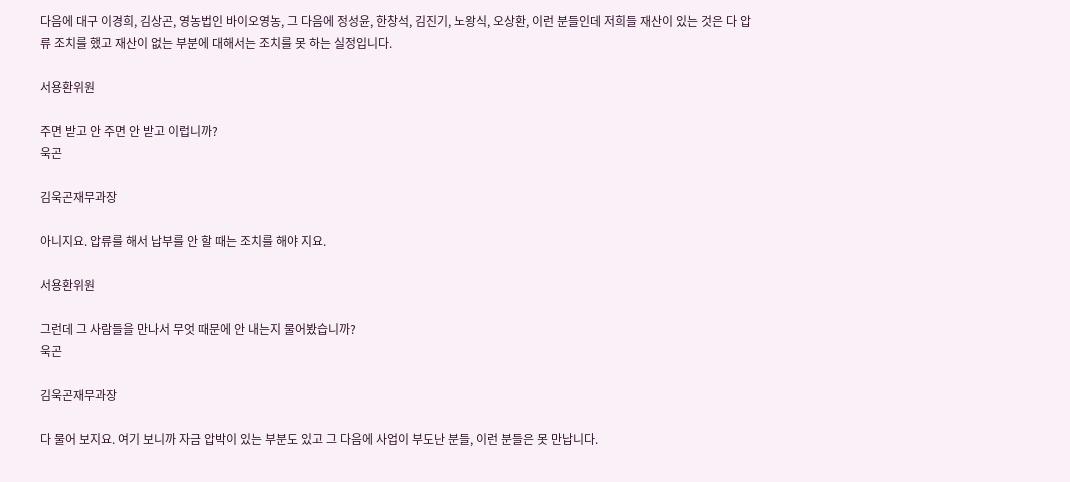다음에 대구 이경희, 김상곤, 영농법인 바이오영농, 그 다음에 정성윤, 한창석, 김진기, 노왕식, 오상환, 이런 분들인데 저희들 재산이 있는 것은 다 압류 조치를 했고 재산이 없는 부분에 대해서는 조치를 못 하는 실정입니다.

서용환위원

주면 받고 안 주면 안 받고 이럽니까?
욱곤

김욱곤재무과장

아니지요. 압류를 해서 납부를 안 할 때는 조치를 해야 지요.

서용환위원

그런데 그 사람들을 만나서 무엇 때문에 안 내는지 물어봤습니까?
욱곤

김욱곤재무과장

다 물어 보지요. 여기 보니까 자금 압박이 있는 부분도 있고 그 다음에 사업이 부도난 분들, 이런 분들은 못 만납니다.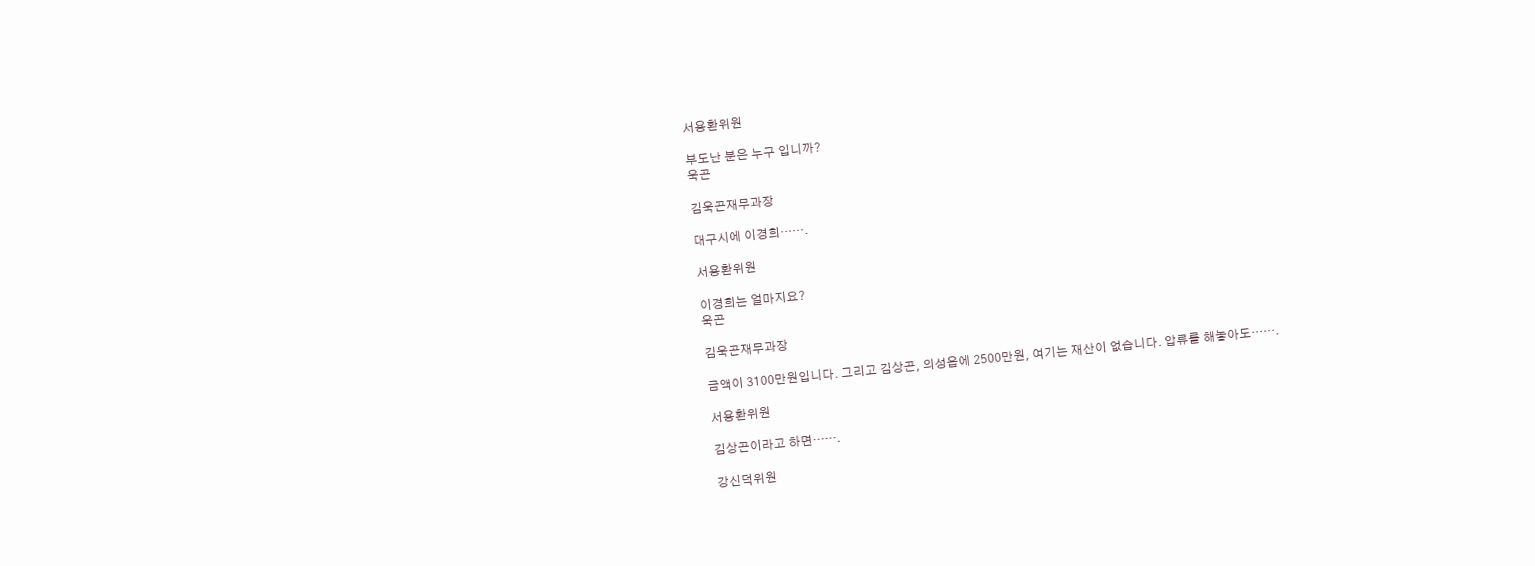서용환위원

부도난 분은 누구 입니까?
욱곤

김욱곤재무과장

대구시에 이경희…….

서용환위원

이경희는 얼마지요?
욱곤

김욱곤재무과장

금액이 3100만원입니다. 그리고 김상곤, 의성읍에 2500만원, 여기는 재산이 없습니다. 압류를 해놓아도…….

서용환위원

김상곤이라고 하면…….

강신덕위원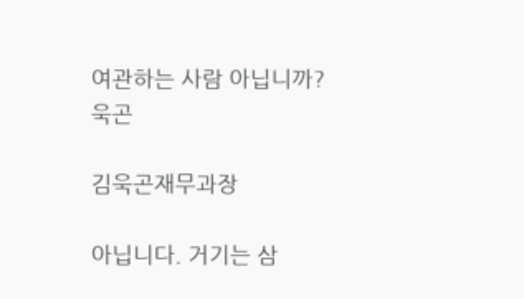여관하는 사람 아닙니까?
욱곤

김욱곤재무과장

아닙니다. 거기는 삼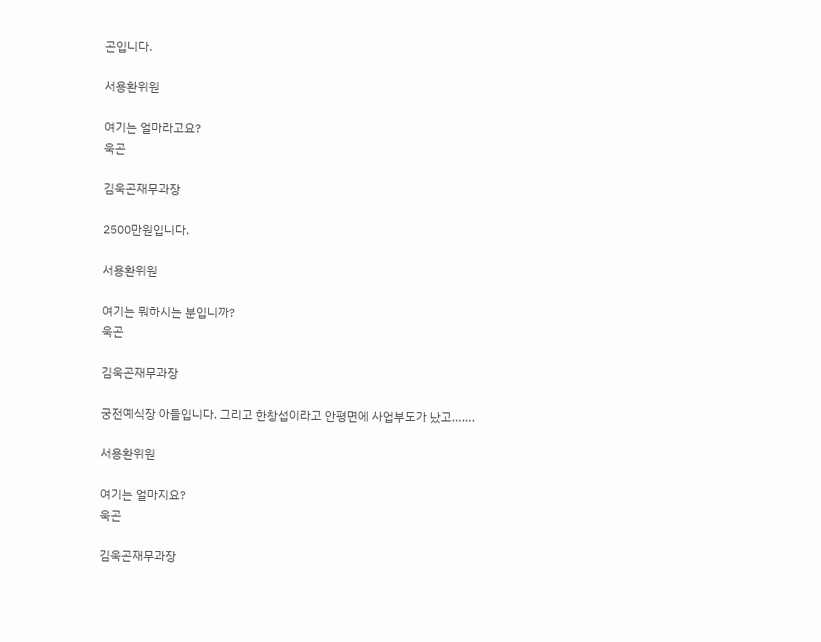곤입니다.

서용환위원

여기는 얼마라고요?
욱곤

김욱곤재무과장

2500만원입니다.

서용환위원

여기는 뭐하시는 분입니까?
욱곤

김욱곤재무과장

궁전예식장 아들입니다. 그리고 한창섭이라고 안평면에 사업부도가 났고…….

서용환위원

여기는 얼마지요?
욱곤

김욱곤재무과장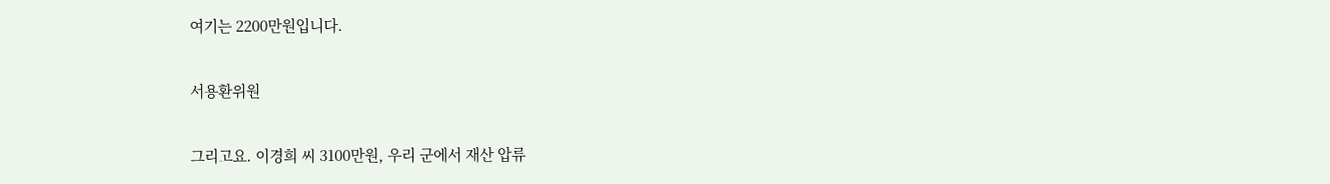여기는 2200만원입니다.

서용환위원

그리고요. 이경희 씨 3100만원, 우리 군에서 재산 압류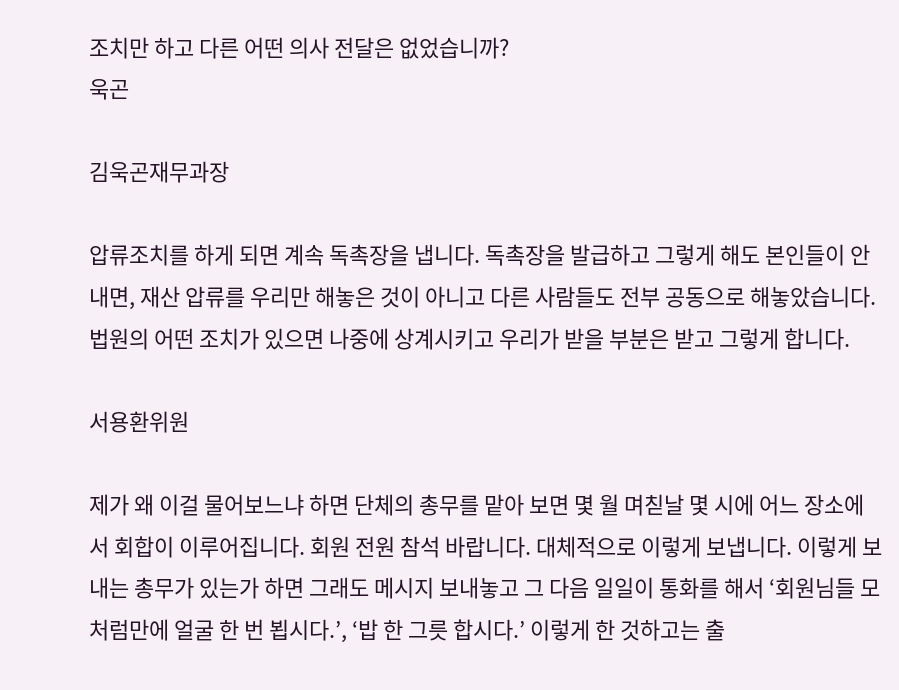조치만 하고 다른 어떤 의사 전달은 없었습니까?
욱곤

김욱곤재무과장

압류조치를 하게 되면 계속 독촉장을 냅니다. 독촉장을 발급하고 그렇게 해도 본인들이 안 내면, 재산 압류를 우리만 해놓은 것이 아니고 다른 사람들도 전부 공동으로 해놓았습니다. 법원의 어떤 조치가 있으면 나중에 상계시키고 우리가 받을 부분은 받고 그렇게 합니다.

서용환위원

제가 왜 이걸 물어보느냐 하면 단체의 총무를 맡아 보면 몇 월 며칟날 몇 시에 어느 장소에서 회합이 이루어집니다. 회원 전원 참석 바랍니다. 대체적으로 이렇게 보냅니다. 이렇게 보내는 총무가 있는가 하면 그래도 메시지 보내놓고 그 다음 일일이 통화를 해서 ‘회원님들 모처럼만에 얼굴 한 번 뵙시다.’, ‘밥 한 그릇 합시다.’ 이렇게 한 것하고는 출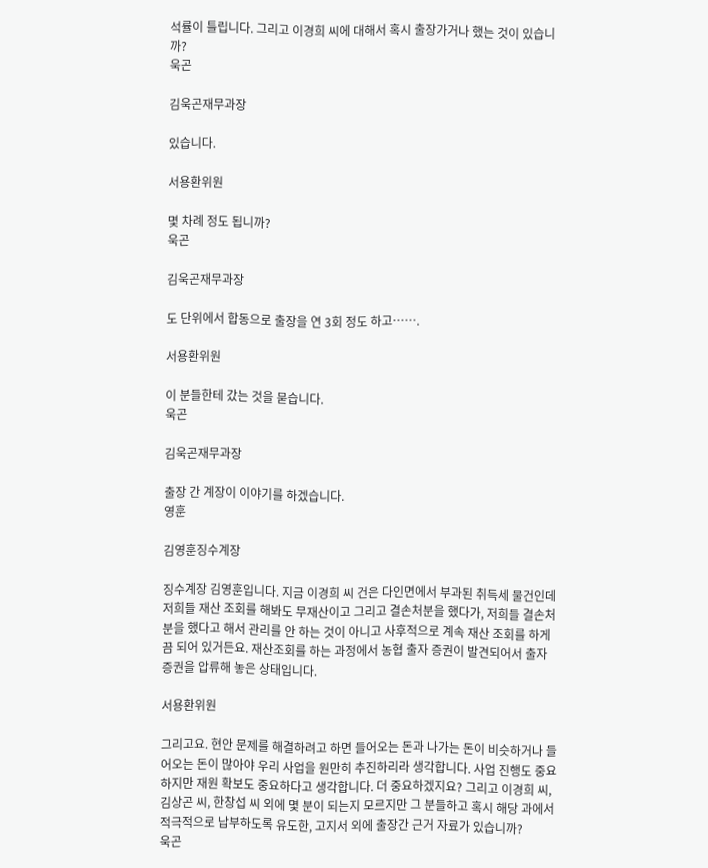석률이 틀립니다. 그리고 이경희 씨에 대해서 혹시 출장가거나 했는 것이 있습니까?
욱곤

김욱곤재무과장

있습니다.

서용환위원

몇 차례 정도 됩니까?
욱곤

김욱곤재무과장

도 단위에서 합동으로 출장을 연 3회 정도 하고…….

서용환위원

이 분들한테 갔는 것을 묻습니다.
욱곤

김욱곤재무과장

출장 간 계장이 이야기를 하겠습니다.
영훈

김영훈징수계장

징수계장 김영훈입니다. 지금 이경희 씨 건은 다인면에서 부과된 취득세 물건인데 저희들 재산 조회를 해봐도 무재산이고 그리고 결손처분을 했다가, 저희들 결손처분을 했다고 해서 관리를 안 하는 것이 아니고 사후적으로 계속 재산 조회를 하게끔 되어 있거든요. 재산조회를 하는 과정에서 농협 출자 증권이 발견되어서 출자 증권을 압류해 놓은 상태입니다.

서용환위원

그리고요. 현안 문제를 해결하려고 하면 들어오는 돈과 나가는 돈이 비슷하거나 들어오는 돈이 많아야 우리 사업을 원만히 추진하리라 생각합니다. 사업 진행도 중요하지만 재원 확보도 중요하다고 생각합니다. 더 중요하겠지요? 그리고 이경희 씨, 김상곤 씨, 한창섭 씨 외에 몇 분이 되는지 모르지만 그 분들하고 혹시 해당 과에서 적극적으로 납부하도록 유도한, 고지서 외에 출장간 근거 자료가 있습니까?
욱곤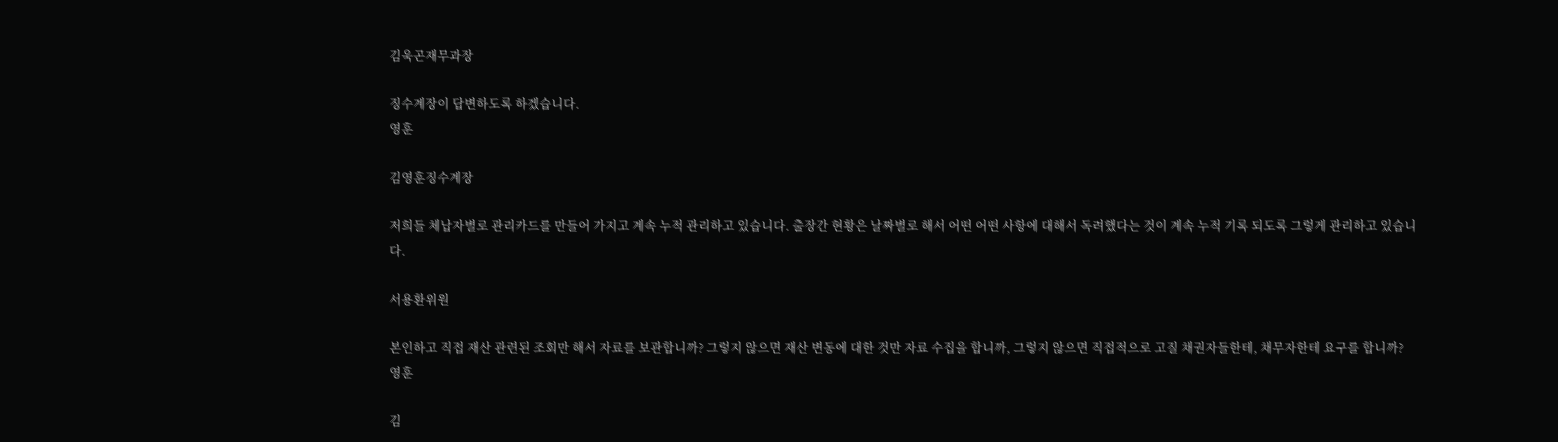김욱곤재무과장

징수계장이 답변하도록 하겠습니다.
영훈

김영훈징수계장

저희들 체납자별로 관리카드를 만들어 가지고 계속 누적 관리하고 있습니다. 출장간 현황은 날짜별로 해서 어떤 어떤 사항에 대해서 독려했다는 것이 계속 누적 기록 되도록 그렇게 관리하고 있습니다.

서용환위원

본인하고 직접 재산 관련된 조회만 해서 자료를 보관합니까? 그렇지 않으면 재산 변동에 대한 것만 자료 수집을 합니까, 그렇지 않으면 직접적으로 고질 채권자들한테, 채무자한테 요구를 합니까?
영훈

김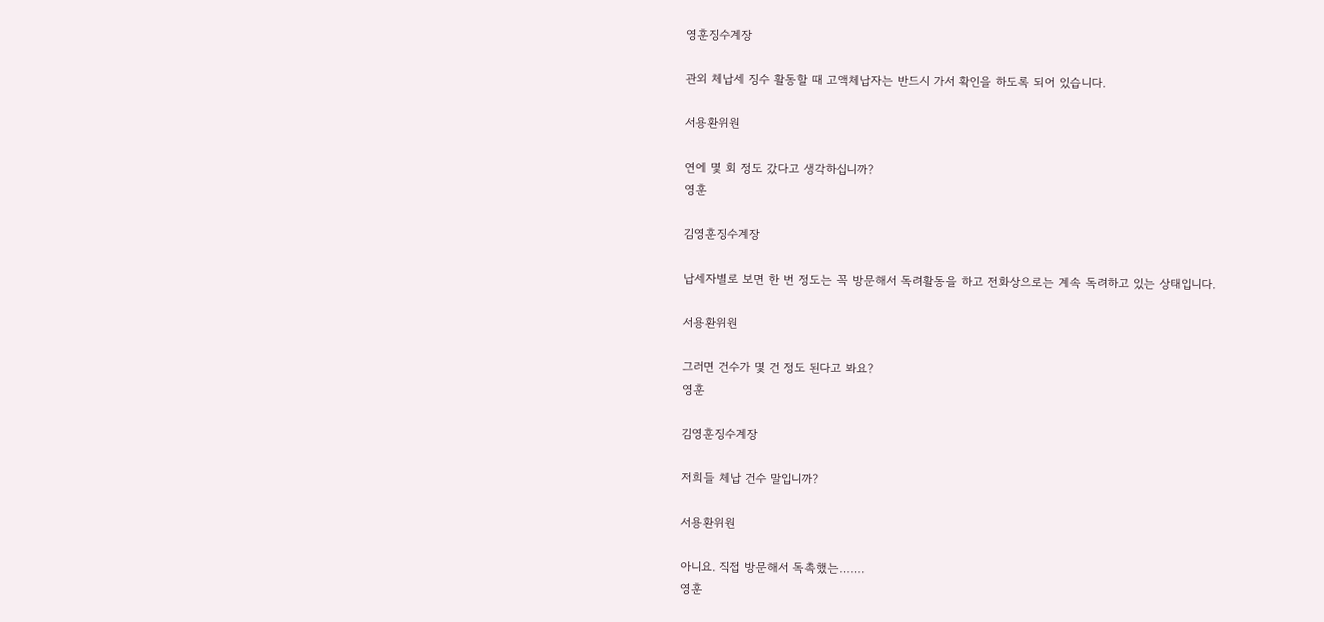영훈징수계장

관외 체납세 징수 활동할 때 고액체납자는 반드시 가서 확인을 하도록 되어 있습니다.

서용환위원

연에 몇 회 정도 갔다고 생각하십니까?
영훈

김영훈징수계장

납세자별로 보면 한 번 정도는 꼭 방문해서 독려활동을 하고 전화상으로는 계속 독려하고 있는 상태입니다.

서용환위원

그러면 건수가 몇 건 정도 된다고 봐요?
영훈

김영훈징수계장

저희들 체납 건수 말입니까?

서용환위원

아니요. 직접 방문해서 독촉했는…….
영훈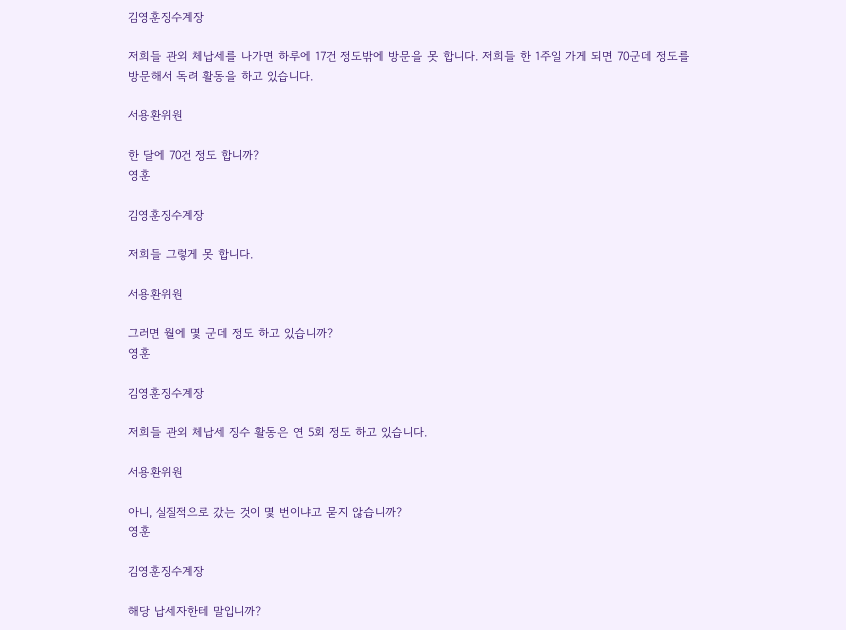김영훈징수계장

저희들 관외 체납세를 나가면 하루에 17건 정도밖에 방문을 못 합니다. 저희들 한 1주일 가게 되면 70군데 정도를 방문해서 독려 활동을 하고 있습니다.

서용환위원

한 달에 70건 정도 합니까?
영훈

김영훈징수계장

저희들 그렇게 못 합니다.

서용환위원

그러면 월에 몇 군데 정도 하고 있습니까?
영훈

김영훈징수계장

저희들 관외 체납세 징수 활동은 연 5회 정도 하고 있습니다.

서용환위원

아니, 실질적으로 갔는 것이 몇 번이냐고 묻지 않습니까?
영훈

김영훈징수계장

해당 납세자한테 말입니까?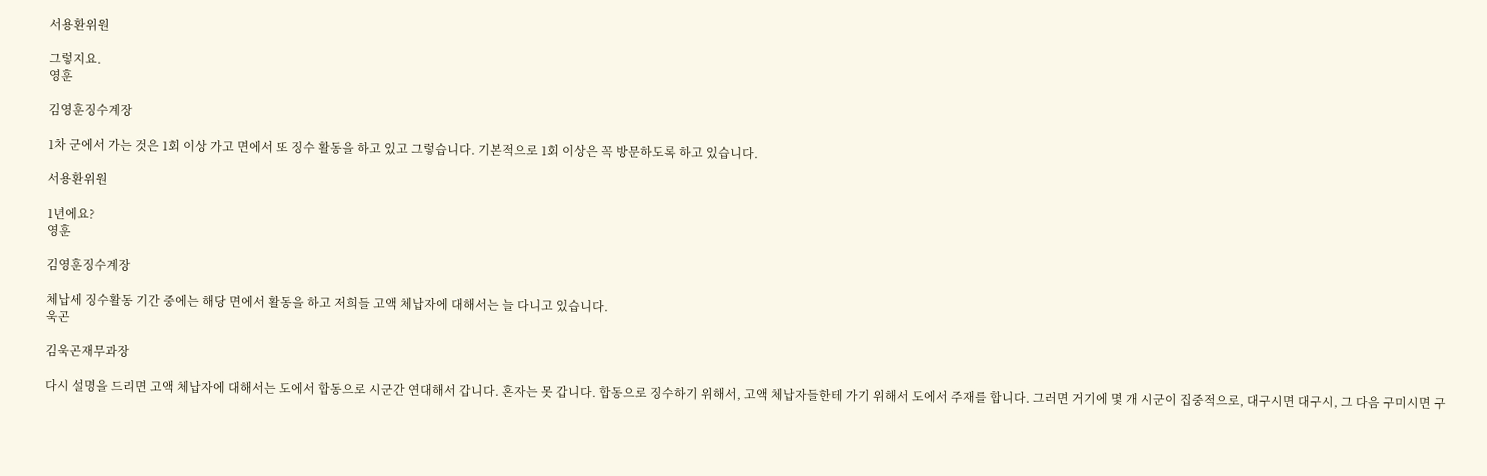서용환위원

그렇지요.
영훈

김영훈징수계장

1차 군에서 가는 것은 1회 이상 가고 면에서 또 징수 활동을 하고 있고 그렇습니다. 기본적으로 1회 이상은 꼭 방문하도록 하고 있습니다.

서용환위원

1년에요?
영훈

김영훈징수계장

체납세 징수활동 기간 중에는 해당 면에서 활동을 하고 저희들 고액 체납자에 대해서는 늘 다니고 있습니다.
욱곤

김욱곤재무과장

다시 설명을 드리면 고액 체납자에 대해서는 도에서 합동으로 시군간 연대해서 갑니다. 혼자는 못 갑니다. 합동으로 징수하기 위해서, 고액 체납자들한테 가기 위해서 도에서 주재를 합니다. 그러면 거기에 몇 개 시군이 집중적으로, 대구시면 대구시, 그 다음 구미시면 구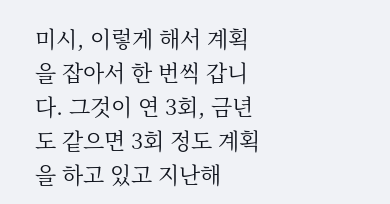미시, 이렇게 해서 계획을 잡아서 한 번씩 갑니다. 그것이 연 3회, 금년도 같으면 3회 정도 계획을 하고 있고 지난해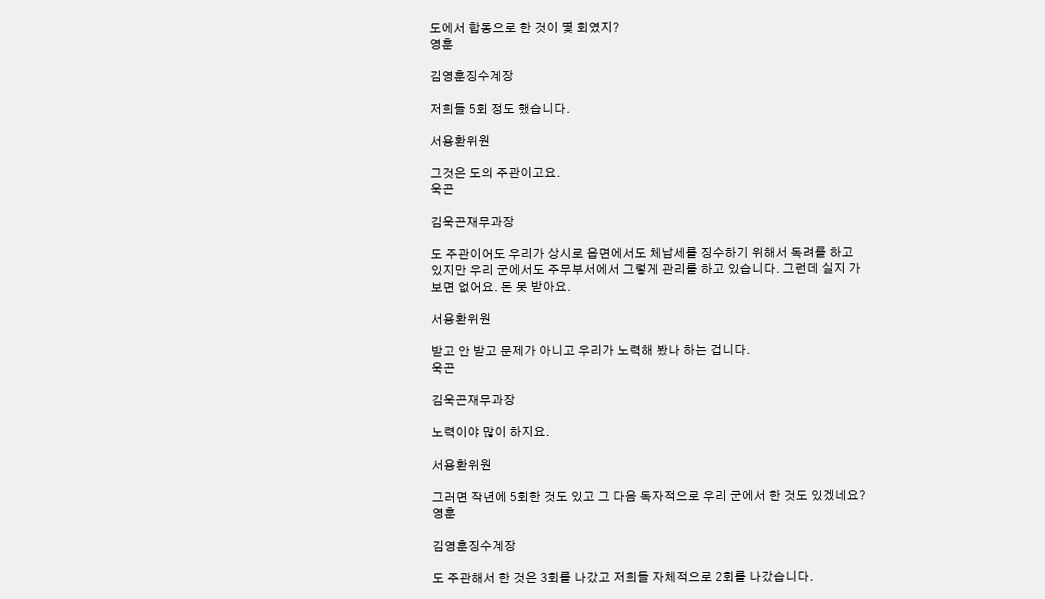도에서 합동으로 한 것이 몇 회였지?
영훈

김영훈징수계장

저희들 5회 정도 했습니다.

서용환위원

그것은 도의 주관이고요.
욱곤

김욱곤재무과장

도 주관이어도 우리가 상시로 읍면에서도 체납세를 징수하기 위해서 독려를 하고 있지만 우리 군에서도 주무부서에서 그렇게 관리를 하고 있습니다. 그런데 실지 가보면 없어요. 돈 못 받아요.

서용환위원

받고 안 받고 문제가 아니고 우리가 노력해 봤나 하는 겁니다.
욱곤

김욱곤재무과장

노력이야 많이 하지요.

서용환위원

그러면 작년에 5회한 것도 있고 그 다음 독자적으로 우리 군에서 한 것도 있겠네요?
영훈

김영훈징수계장

도 주관해서 한 것은 3회를 나갔고 저희들 자체적으로 2회를 나갔습니다.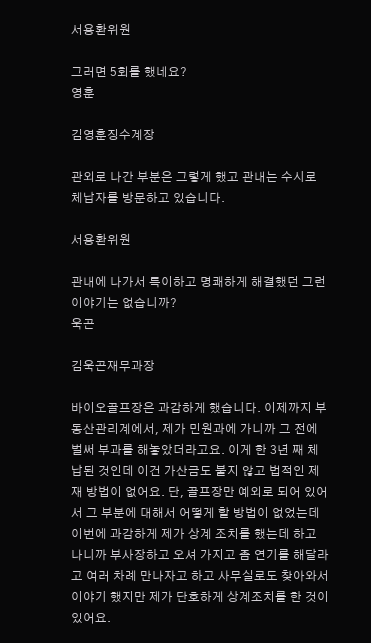서용환위원

그러면 5회를 했네요?
영훈

김영훈징수계장

관외로 나간 부분은 그렇게 했고 관내는 수시로 체납자를 방문하고 있습니다.

서용환위원

관내에 나가서 특이하고 명쾌하게 해결했던 그런 이야기는 없습니까?
욱곤

김욱곤재무과장

바이오골프장은 과감하게 했습니다. 이제까지 부동산관리계에서, 제가 민원과에 가니까 그 전에 벌써 부과를 해놓았더라고요. 이게 한 3년 째 체납된 것인데 이건 가산금도 붙지 않고 법적인 제재 방법이 없어요. 단, 골프장만 예외로 되어 있어서 그 부분에 대해서 어떻게 할 방법이 없었는데 이번에 과감하게 제가 상계 조치를 했는데 하고 나니까 부사장하고 오셔 가지고 좀 연기를 해달라고 여러 차례 만나자고 하고 사무실로도 찾아와서 이야기 했지만 제가 단호하게 상계조치를 한 것이 있어요.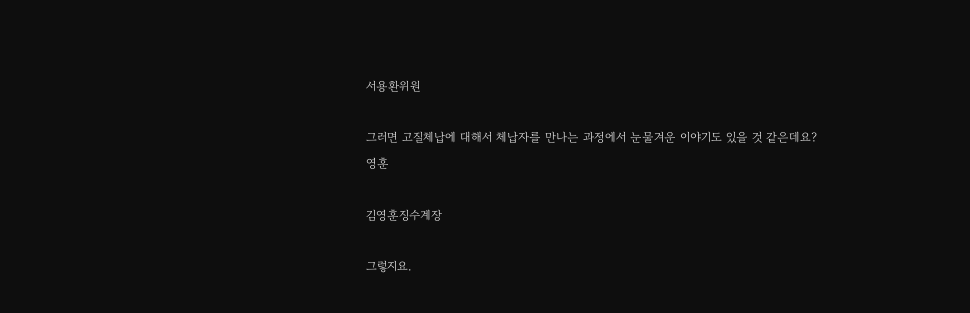서용환위원

그러면 고질체납에 대해서 체납자를 만나는 과정에서 눈물겨운 이야기도 있을 것 같은데요?
영훈

김영훈징수계장

그렇지요.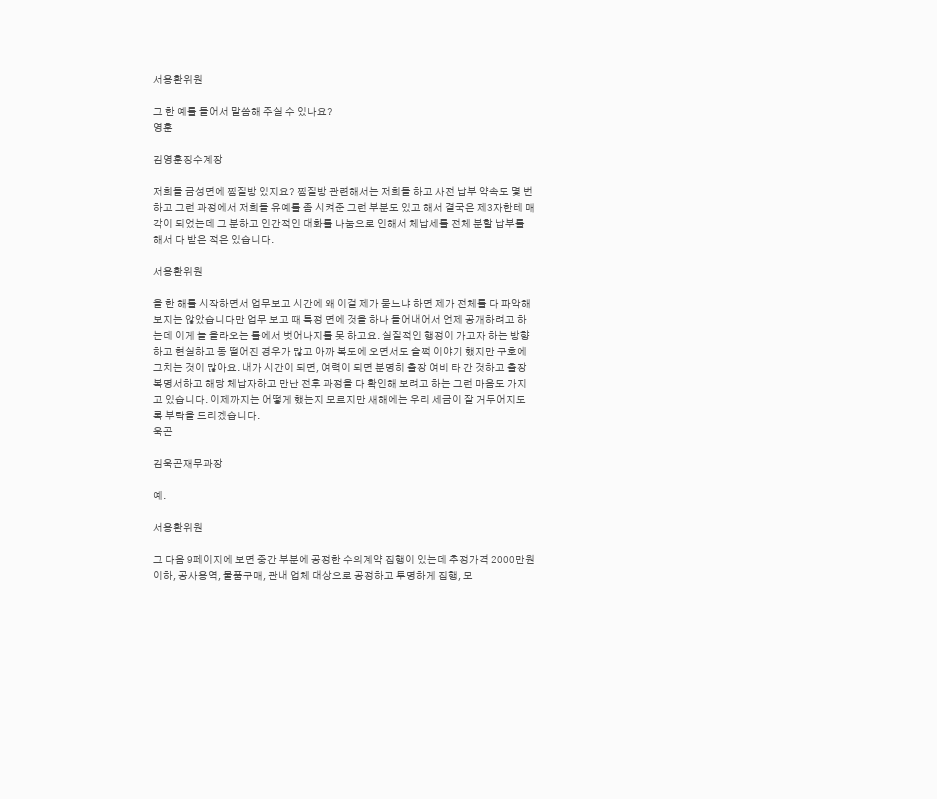서용환위원

그 한 예를 들어서 말씀해 주실 수 있나요?
영훈

김영훈징수계장

저희들 금성면에 찜질방 있지요? 찜질방 관련해서는 저희들 하고 사전 납부 약속도 몇 번하고 그런 과정에서 저희들 유예를 좀 시켜준 그런 부분도 있고 해서 결국은 제3자한테 매각이 되었는데 그 분하고 인간적인 대화를 나눔으로 인해서 체납세를 전체 분할 납부를 해서 다 받은 적은 있습니다.

서용환위원

올 한 해를 시작하면서 업무보고 시간에 왜 이걸 제가 묻느냐 하면 제가 전체를 다 파악해 보지는 않았습니다만 업무 보고 때 특정 면에 것을 하나 들어내어서 언제 공개하려고 하는데 이게 늘 올라오는 틀에서 벗어나지를 못 하고요. 실질적인 행정이 가고자 하는 방향하고 현실하고 동 떨어진 경우가 많고 아까 복도에 오면서도 슬쩍 이야기 했지만 구호에 그치는 것이 많아요. 내가 시간이 되면, 여력이 되면 분명히 출장 여비 타 간 것하고 출장 복명서하고 해당 체납자하고 만난 전후 과정을 다 확인해 보려고 하는 그런 마음도 가지고 있습니다. 이제까지는 어떻게 했는지 모르지만 새해에는 우리 세금이 잘 거두어지도록 부탁을 드리겠습니다.
욱곤

김욱곤재무과장

예.

서용환위원

그 다음 9페이지에 보면 중간 부분에 공정한 수의계약 집행이 있는데 추정가격 2000만원 이하, 공사용역, 물품구매, 관내 업체 대상으로 공정하고 투명하게 집행, 모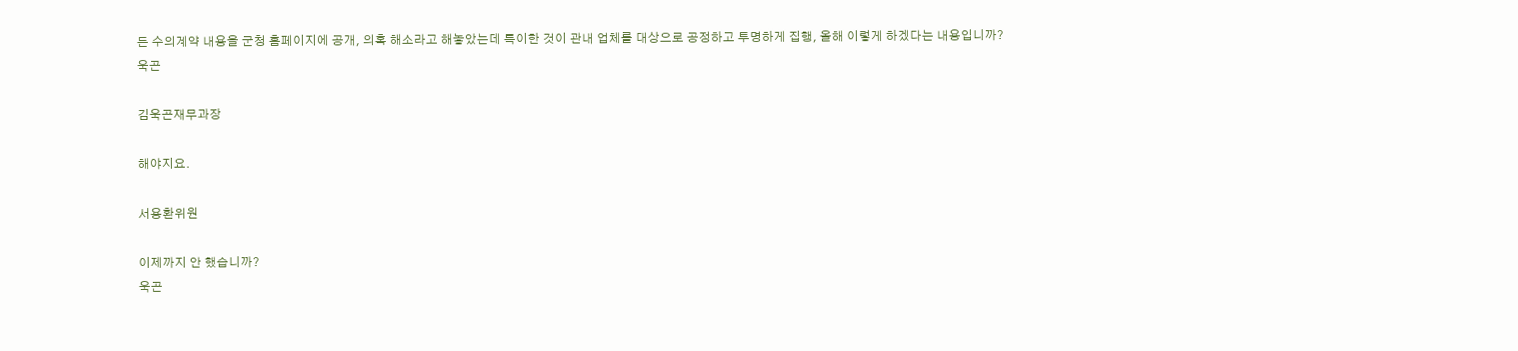든 수의계약 내용을 군청 홈페이지에 공개, 의혹 해소라고 해놓았는데 특이한 것이 관내 업체를 대상으로 공정하고 투명하게 집행, 올해 이렇게 하겠다는 내용입니까?
욱곤

김욱곤재무과장

해야지요.

서용환위원

이제까지 안 했습니까?
욱곤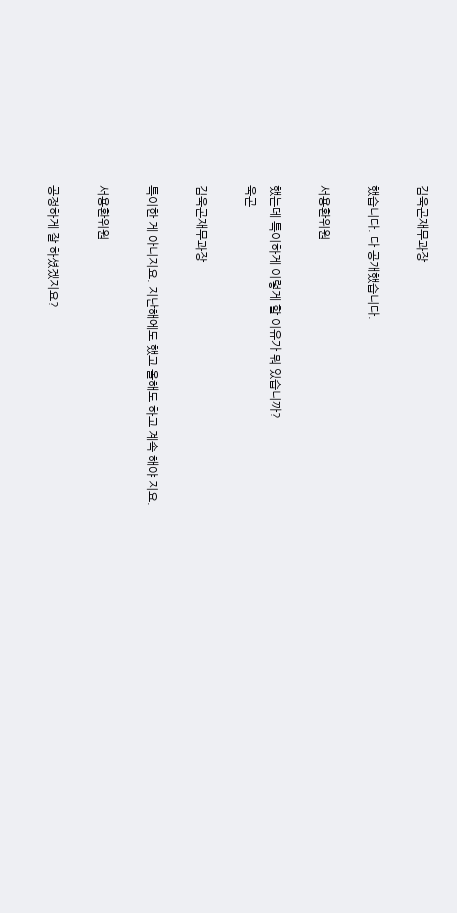김욱곤재무과장

했습니다. 다 공개했습니다.

서용환위원

했는데 특이하게 이렇게 할 이유가 뭐 있습니까?
욱곤

김욱곤재무과장

특이한 게 아니지요. 지난해에도 했고 올해도 하고 계속 해야 지요.

서용환위원

공정하게 잘 하셨겠지요?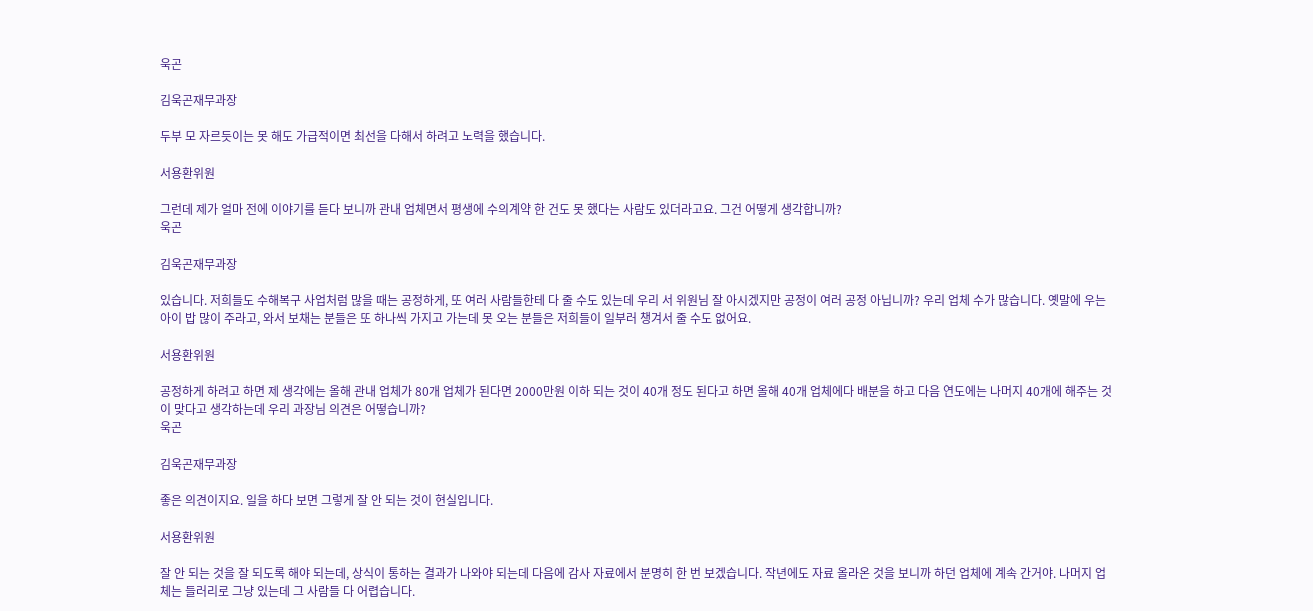욱곤

김욱곤재무과장

두부 모 자르듯이는 못 해도 가급적이면 최선을 다해서 하려고 노력을 했습니다.

서용환위원

그런데 제가 얼마 전에 이야기를 듣다 보니까 관내 업체면서 평생에 수의계약 한 건도 못 했다는 사람도 있더라고요. 그건 어떻게 생각합니까?
욱곤

김욱곤재무과장

있습니다. 저희들도 수해복구 사업처럼 많을 때는 공정하게, 또 여러 사람들한테 다 줄 수도 있는데 우리 서 위원님 잘 아시겠지만 공정이 여러 공정 아닙니까? 우리 업체 수가 많습니다. 옛말에 우는 아이 밥 많이 주라고, 와서 보채는 분들은 또 하나씩 가지고 가는데 못 오는 분들은 저희들이 일부러 챙겨서 줄 수도 없어요.

서용환위원

공정하게 하려고 하면 제 생각에는 올해 관내 업체가 80개 업체가 된다면 2000만원 이하 되는 것이 40개 정도 된다고 하면 올해 40개 업체에다 배분을 하고 다음 연도에는 나머지 40개에 해주는 것이 맞다고 생각하는데 우리 과장님 의견은 어떻습니까?
욱곤

김욱곤재무과장

좋은 의견이지요. 일을 하다 보면 그렇게 잘 안 되는 것이 현실입니다.

서용환위원

잘 안 되는 것을 잘 되도록 해야 되는데, 상식이 통하는 결과가 나와야 되는데 다음에 감사 자료에서 분명히 한 번 보겠습니다. 작년에도 자료 올라온 것을 보니까 하던 업체에 계속 간거야. 나머지 업체는 들러리로 그냥 있는데 그 사람들 다 어렵습니다.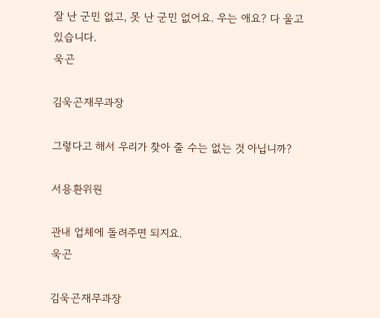잘 난 군민 없고, 못 난 군민 없어요. 우는 애요? 다 울고 있습니다.
욱곤

김욱곤재무과장

그렇다고 해서 우리가 찾아 줄 수는 없는 것 아닙니까?

서용환위원

관내 업체에 돌려주면 되지요.
욱곤

김욱곤재무과장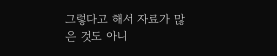그렇다고 해서 자료가 많은 것도 아니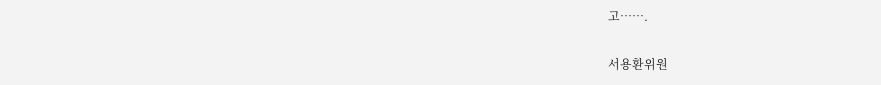고…….

서용환위원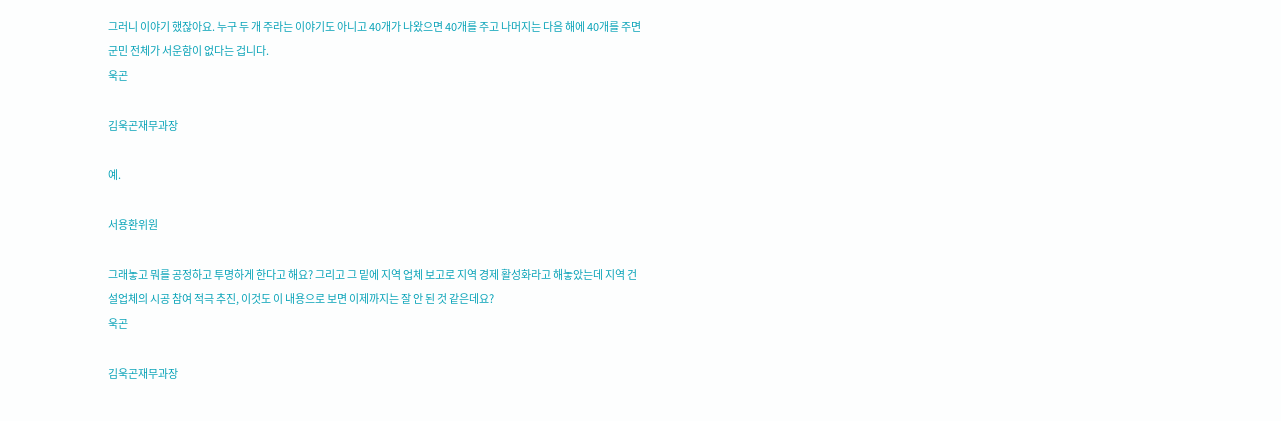그러니 이야기 했잖아요. 누구 두 개 주라는 이야기도 아니고 40개가 나왔으면 40개를 주고 나머지는 다음 해에 40개를 주면 군민 전체가 서운함이 없다는 겁니다.
욱곤

김욱곤재무과장

예.

서용환위원

그래놓고 뭐를 공정하고 투명하게 한다고 해요? 그리고 그 밑에 지역 업체 보고로 지역 경제 활성화라고 해놓았는데 지역 건설업체의 시공 참여 적극 추진, 이것도 이 내용으로 보면 이제까지는 잘 안 된 것 같은데요?
욱곤

김욱곤재무과장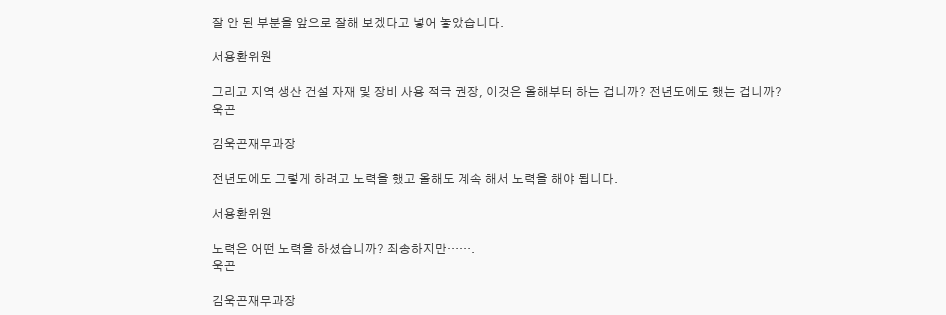잘 안 된 부분을 앞으로 잘해 보겠다고 넣어 놓았습니다.

서용환위원

그리고 지역 생산 건설 자재 및 장비 사용 적극 권장, 이것은 올해부터 하는 겁니까? 전년도에도 했는 겁니까?
욱곤

김욱곤재무과장

전년도에도 그렇게 하려고 노력을 했고 올해도 계속 해서 노력을 해야 됩니다.

서용환위원

노력은 어떤 노력을 하셨습니까? 죄송하지만…….
욱곤

김욱곤재무과장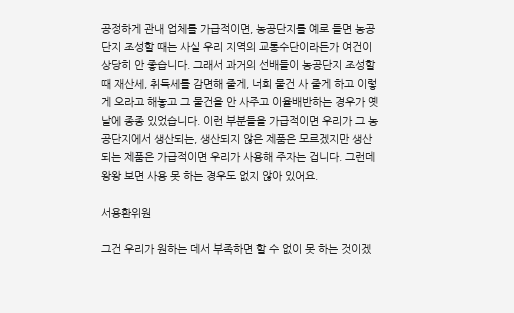공정하게 관내 업체를 가급적이면, 농공단지를 예로 들면 농공단지 조성할 때는 사실 우리 지역의 교통수단이라든가 여건이 상당히 안 좋습니다. 그래서 과거의 선배들이 농공단지 조성할 때 재산세, 취득세를 감면해 줄게, 너희 물건 사 줄게 하고 이렇게 오라고 해놓고 그 물건을 안 사주고 이율배반하는 경우가 옛날에 종종 있었습니다. 이런 부분들을 가급적이면 우리가 그 농공단지에서 생산되는, 생산되지 않은 제품은 모르겠지만 생산되는 제품은 가급적이면 우리가 사용해 주자는 겁니다. 그런데 왕왕 보면 사용 못 하는 경우도 없지 않아 있어요.

서용환위원

그건 우리가 원하는 데서 부족하면 할 수 없이 못 하는 것이겠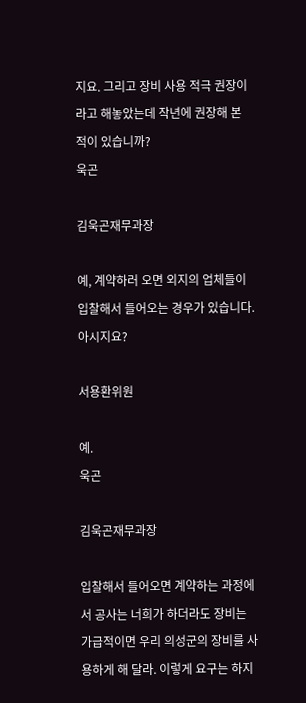지요. 그리고 장비 사용 적극 권장이라고 해놓았는데 작년에 권장해 본 적이 있습니까?
욱곤

김욱곤재무과장

예, 계약하러 오면 외지의 업체들이 입찰해서 들어오는 경우가 있습니다. 아시지요?

서용환위원

예.
욱곤

김욱곤재무과장

입찰해서 들어오면 계약하는 과정에서 공사는 너희가 하더라도 장비는 가급적이면 우리 의성군의 장비를 사용하게 해 달라. 이렇게 요구는 하지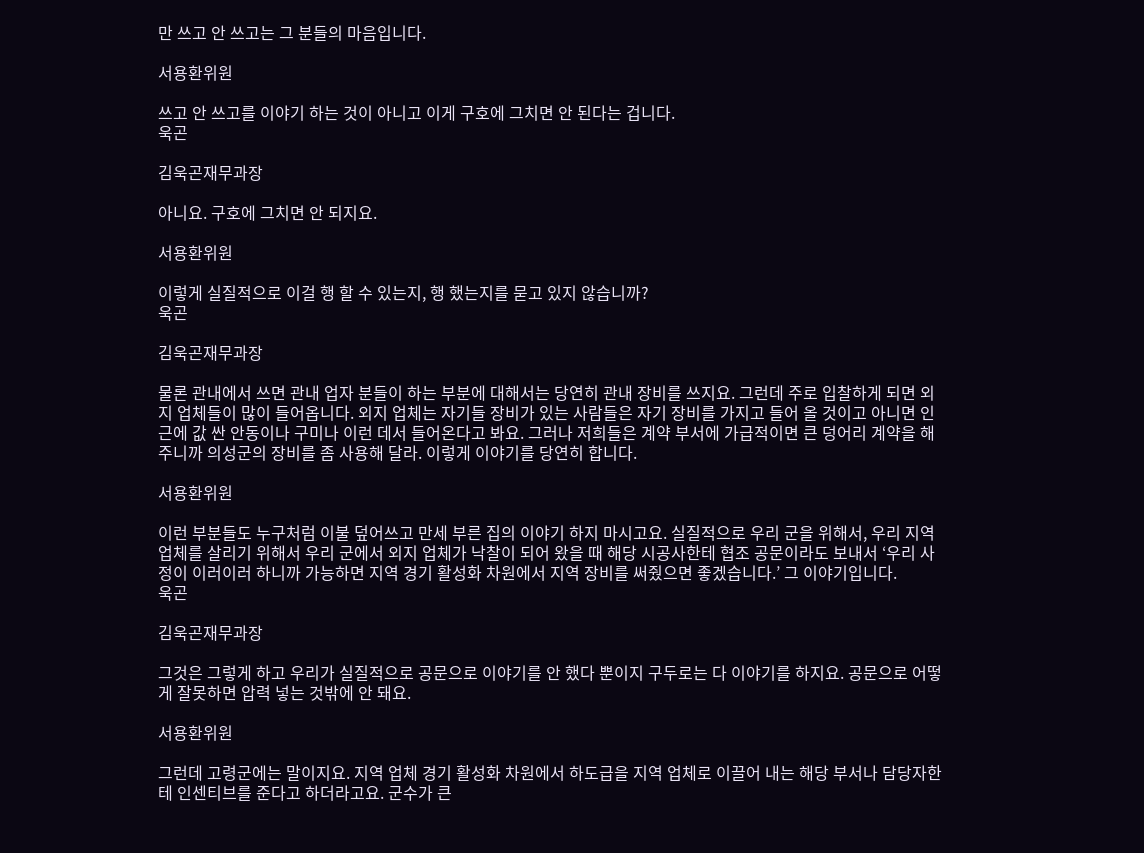만 쓰고 안 쓰고는 그 분들의 마음입니다.

서용환위원

쓰고 안 쓰고를 이야기 하는 것이 아니고 이게 구호에 그치면 안 된다는 겁니다.
욱곤

김욱곤재무과장

아니요. 구호에 그치면 안 되지요.

서용환위원

이렇게 실질적으로 이걸 행 할 수 있는지, 행 했는지를 묻고 있지 않습니까?
욱곤

김욱곤재무과장

물론 관내에서 쓰면 관내 업자 분들이 하는 부분에 대해서는 당연히 관내 장비를 쓰지요. 그런데 주로 입찰하게 되면 외지 업체들이 많이 들어옵니다. 외지 업체는 자기들 장비가 있는 사람들은 자기 장비를 가지고 들어 올 것이고 아니면 인근에 값 싼 안동이나 구미나 이런 데서 들어온다고 봐요. 그러나 저희들은 계약 부서에 가급적이면 큰 덩어리 계약을 해주니까 의성군의 장비를 좀 사용해 달라. 이렇게 이야기를 당연히 합니다.

서용환위원

이런 부분들도 누구처럼 이불 덮어쓰고 만세 부른 집의 이야기 하지 마시고요. 실질적으로 우리 군을 위해서, 우리 지역 업체를 살리기 위해서 우리 군에서 외지 업체가 낙찰이 되어 왔을 때 해당 시공사한테 협조 공문이라도 보내서 ‘우리 사정이 이러이러 하니까 가능하면 지역 경기 활성화 차원에서 지역 장비를 써줬으면 좋겠습니다.’ 그 이야기입니다.
욱곤

김욱곤재무과장

그것은 그렇게 하고 우리가 실질적으로 공문으로 이야기를 안 했다 뿐이지 구두로는 다 이야기를 하지요. 공문으로 어떻게 잘못하면 압력 넣는 것밖에 안 돼요.

서용환위원

그런데 고령군에는 말이지요. 지역 업체 경기 활성화 차원에서 하도급을 지역 업체로 이끌어 내는 해당 부서나 담당자한테 인센티브를 준다고 하더라고요. 군수가 큰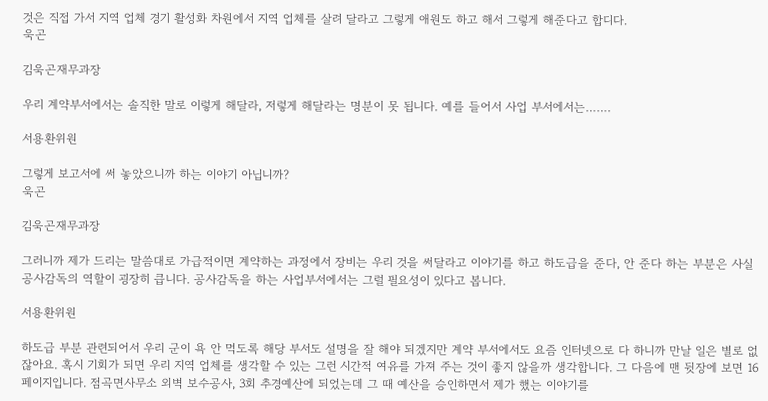것은 직접 가서 지역 업체 경기 활성화 차원에서 지역 업체를 살려 달라고 그렇게 애원도 하고 해서 그렇게 해준다고 합디다.
욱곤

김욱곤재무과장

우리 계약부서에서는 솔직한 말로 이렇게 해달라, 저렇게 해달라는 명분이 못 됩니다. 예를 들어서 사업 부서에서는…….

서용환위원

그렇게 보고서에 써 놓았으니까 하는 이야기 아닙니까?
욱곤

김욱곤재무과장

그러니까 제가 드리는 말씀대로 가급적이면 계약하는 과정에서 장비는 우리 것을 써달라고 이야기를 하고 하도급을 준다, 안 준다 하는 부분은 사실 공사감독의 역할이 굉장히 큽니다. 공사감독을 하는 사업부서에서는 그럴 필요성이 있다고 봅니다.

서용환위원

하도급 부분 관련되어서 우리 군이 욕 안 먹도록 해당 부서도 설명을 잘 해야 되겠지만 계약 부서에서도 요즘 인터넷으로 다 하니까 만날 일은 별로 없잖아요. 혹시 기회가 되면 우리 지역 업체를 생각할 수 있는 그런 시간적 여유를 가져 주는 것이 좋지 않을까 생각합니다. 그 다음에 맨 뒷장에 보면 16페이지입니다. 점곡면사무소 외벽 보수공사, 3회 추경예산에 되었는데 그 때 예산을 승인하면서 제가 했는 이야기를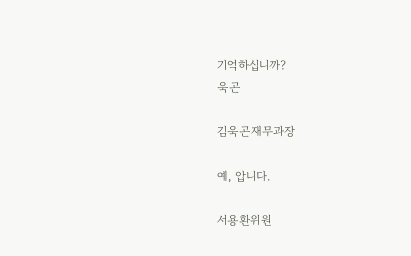기억하십니까?
욱곤

김욱곤재무과장

예, 압니다.

서용환위원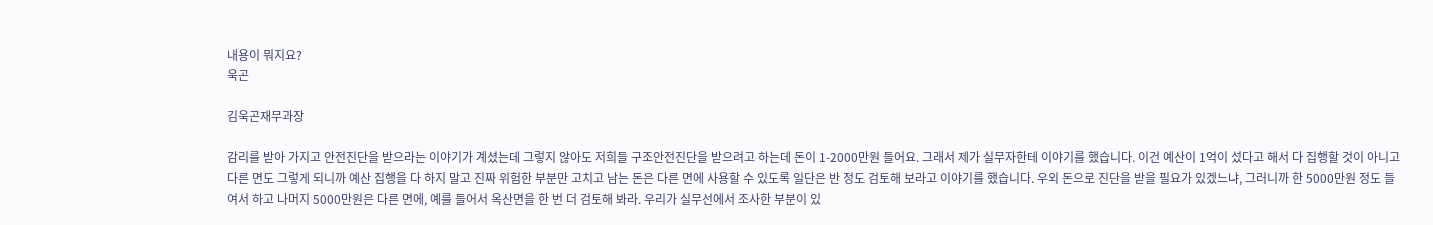내용이 뭐지요?
욱곤

김욱곤재무과장

감리를 받아 가지고 안전진단을 받으라는 이야기가 계셨는데 그렇지 않아도 저희들 구조안전진단을 받으려고 하는데 돈이 1-2000만원 들어요. 그래서 제가 실무자한테 이야기를 했습니다. 이건 예산이 1억이 섰다고 해서 다 집행할 것이 아니고 다른 면도 그렇게 되니까 예산 집행을 다 하지 말고 진짜 위험한 부분만 고치고 남는 돈은 다른 면에 사용할 수 있도록 일단은 반 정도 검토해 보라고 이야기를 했습니다. 우외 돈으로 진단을 받을 필요가 있겠느냐, 그러니까 한 5000만원 정도 들여서 하고 나머지 5000만원은 다른 면에, 예를 들어서 옥산면을 한 번 더 검토해 봐라. 우리가 실무선에서 조사한 부분이 있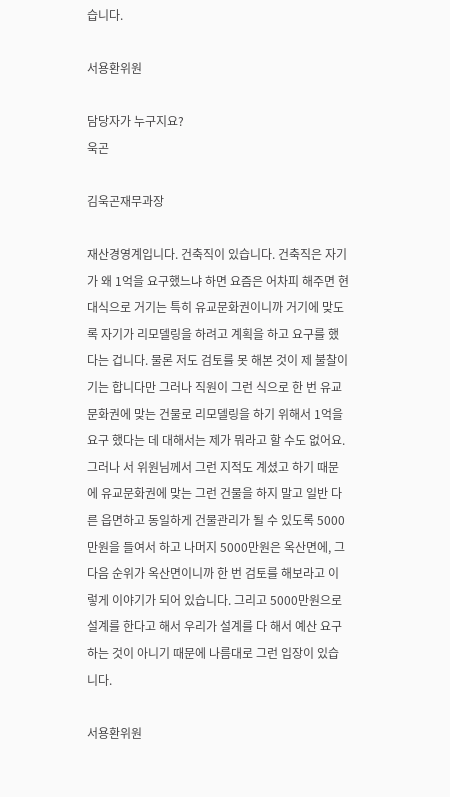습니다.

서용환위원

담당자가 누구지요?
욱곤

김욱곤재무과장

재산경영계입니다. 건축직이 있습니다. 건축직은 자기가 왜 1억을 요구했느냐 하면 요즘은 어차피 해주면 현대식으로 거기는 특히 유교문화권이니까 거기에 맞도록 자기가 리모델링을 하려고 계획을 하고 요구를 했다는 겁니다. 물론 저도 검토를 못 해본 것이 제 불찰이기는 합니다만 그러나 직원이 그런 식으로 한 번 유교문화권에 맞는 건물로 리모델링을 하기 위해서 1억을 요구 했다는 데 대해서는 제가 뭐라고 할 수도 없어요. 그러나 서 위원님께서 그런 지적도 계셨고 하기 때문에 유교문화권에 맞는 그런 건물을 하지 말고 일반 다른 읍면하고 동일하게 건물관리가 될 수 있도록 5000만원을 들여서 하고 나머지 5000만원은 옥산면에, 그 다음 순위가 옥산면이니까 한 번 검토를 해보라고 이렇게 이야기가 되어 있습니다. 그리고 5000만원으로 설계를 한다고 해서 우리가 설계를 다 해서 예산 요구하는 것이 아니기 때문에 나름대로 그런 입장이 있습니다.

서용환위원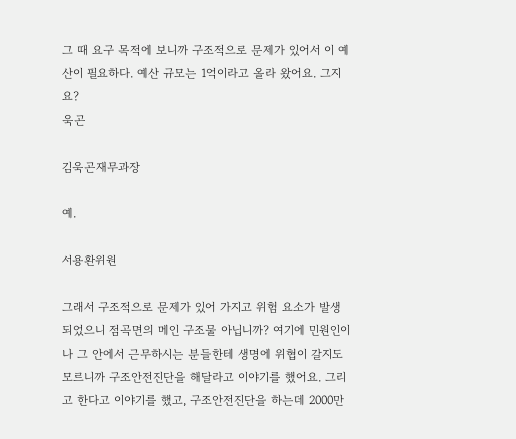그 때 요구 목적에 보니까 구조적으로 문제가 있어서 이 예산이 필요하다. 예산 규모는 1억이라고 올라 왔어요. 그지요?
욱곤

김욱곤재무과장

예.

서용환위원

그래서 구조적으로 문제가 있어 가지고 위험 요소가 발생되었으니 점곡면의 메인 구조물 아닙니까? 여기에 민원인이나 그 안에서 근무하시는 분들한테 생명에 위협이 갈지도 모르니까 구조안전진단을 해달라고 이야기를 했어요. 그리고 한다고 이야기를 했고, 구조안전진단을 하는데 2000만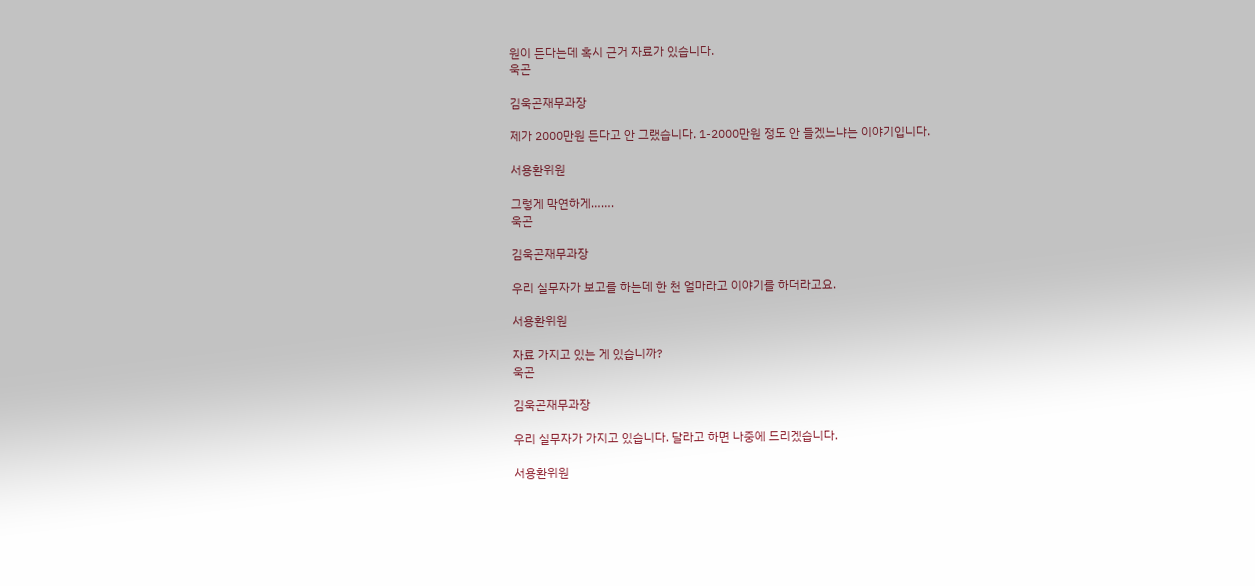원이 든다는데 혹시 근거 자료가 있습니다.
욱곤

김욱곤재무과장

제가 2000만원 든다고 안 그랬습니다. 1-2000만원 정도 안 들겠느냐는 이야기입니다.

서용환위원

그렇게 막연하게…….
욱곤

김욱곤재무과장

우리 실무자가 보고를 하는데 한 천 얼마라고 이야기를 하더라고요.

서용환위원

자료 가지고 있는 게 있습니까?
욱곤

김욱곤재무과장

우리 실무자가 가지고 있습니다. 달라고 하면 나중에 드리겠습니다.

서용환위원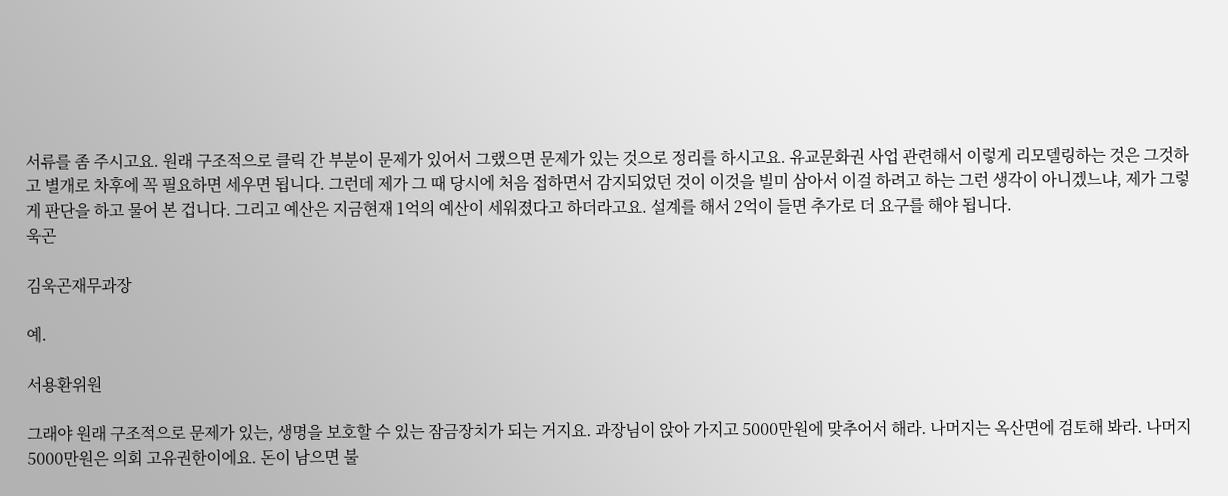서류를 좀 주시고요. 원래 구조적으로 클릭 간 부분이 문제가 있어서 그랬으면 문제가 있는 것으로 정리를 하시고요. 유교문화권 사업 관련해서 이렇게 리모델링하는 것은 그것하고 별개로 차후에 꼭 필요하면 세우면 됩니다. 그런데 제가 그 때 당시에 처음 접하면서 감지되었던 것이 이것을 빌미 삼아서 이걸 하려고 하는 그런 생각이 아니겠느냐, 제가 그렇게 판단을 하고 물어 본 겁니다. 그리고 예산은 지금현재 1억의 예산이 세워졌다고 하더라고요. 설계를 해서 2억이 들면 추가로 더 요구를 해야 됩니다.
욱곤

김욱곤재무과장

예.

서용환위원

그래야 원래 구조적으로 문제가 있는, 생명을 보호할 수 있는 잠금장치가 되는 거지요. 과장님이 앉아 가지고 5000만원에 맞추어서 해라. 나머지는 옥산면에 검토해 봐라. 나머지 5000만원은 의회 고유권한이에요. 돈이 남으면 불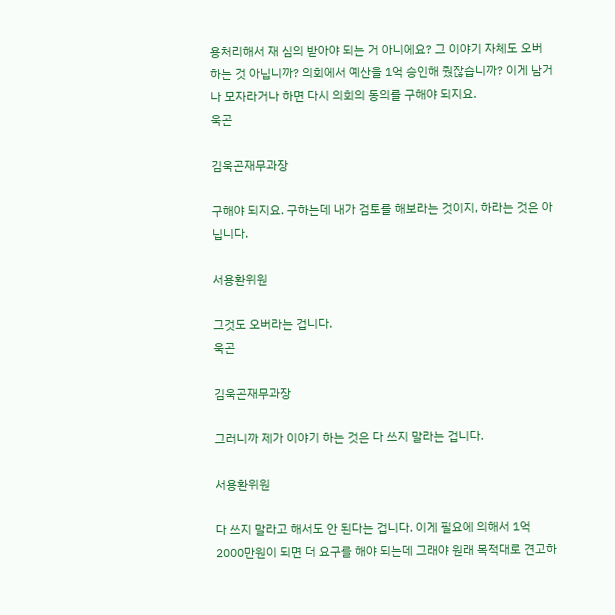용처리해서 재 심의 받아야 되는 거 아니에요? 그 이야기 자체도 오버하는 것 아닙니까? 의회에서 예산을 1억 승인해 줬잖습니까? 이게 남거나 모자라거나 하면 다시 의회의 동의를 구해야 되지요.
욱곤

김욱곤재무과장

구해야 되지요. 구하는데 내가 검토를 해보라는 것이지, 하라는 것은 아닙니다.

서용환위원

그것도 오버라는 겁니다.
욱곤

김욱곤재무과장

그러니까 제가 이야기 하는 것은 다 쓰지 말라는 겁니다.

서용환위원

다 쓰지 말라고 해서도 안 된다는 겁니다. 이게 필요에 의해서 1억 2000만원이 되면 더 요구를 해야 되는데 그래야 원래 목적대로 견고하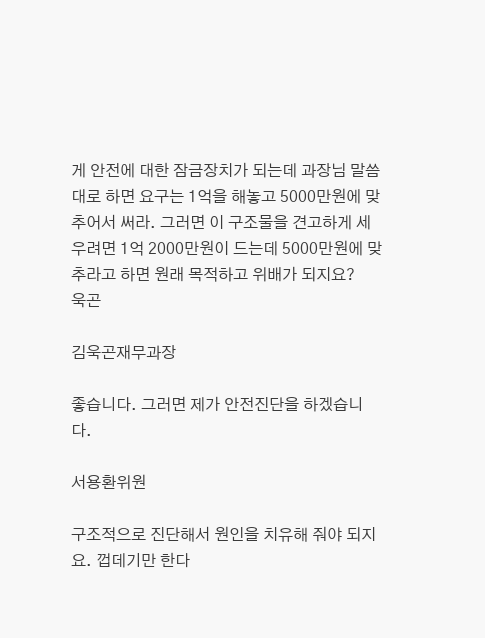게 안전에 대한 잠금장치가 되는데 과장님 말씀대로 하면 요구는 1억을 해놓고 5000만원에 맞추어서 써라. 그러면 이 구조물을 견고하게 세우려면 1억 2000만원이 드는데 5000만원에 맞추라고 하면 원래 목적하고 위배가 되지요?
욱곤

김욱곤재무과장

좋습니다. 그러면 제가 안전진단을 하겠습니다.

서용환위원

구조적으로 진단해서 원인을 치유해 줘야 되지요. 껍데기만 한다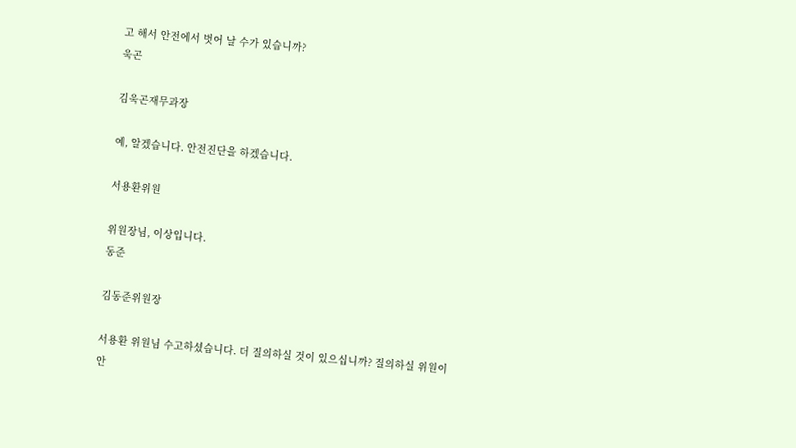고 해서 안전에서 벗어 날 수가 있습니까?
욱곤

김욱곤재무과장

예, 알겠습니다. 안전진단을 하겠습니다.

서용환위원

위원장님, 이상입니다.
동준

김동준위원장

서용환 위원님 수고하셨습니다. 더 질의하실 것이 있으십니까? 질의하실 위원이 안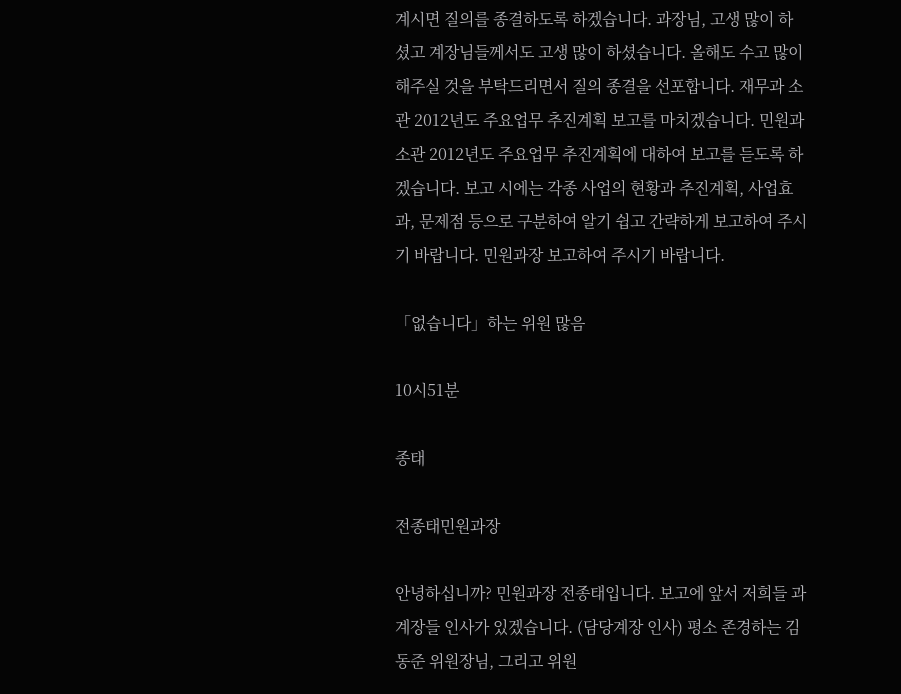계시면 질의를 종결하도록 하겠습니다. 과장님, 고생 많이 하셨고 계장님들께서도 고생 많이 하셨습니다. 올해도 수고 많이 해주실 것을 부탁드리면서 질의 종결을 선포합니다. 재무과 소관 2012년도 주요업무 추진계획 보고를 마치겠습니다. 민원과 소관 2012년도 주요업무 추진계획에 대하여 보고를 듣도록 하겠습니다. 보고 시에는 각종 사업의 현황과 추진계획, 사업효과, 문제점 등으로 구분하여 알기 쉽고 간략하게 보고하여 주시기 바랍니다. 민원과장 보고하여 주시기 바랍니다.

「없습니다」하는 위원 많음

10시51분

종태

전종태민원과장

안녕하십니까? 민원과장 전종태입니다. 보고에 앞서 저희들 과 계장들 인사가 있겠습니다. (담당계장 인사) 평소 존경하는 김동준 위원장님, 그리고 위원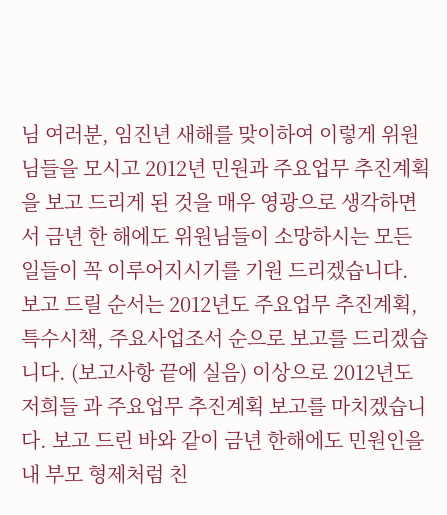님 여러분, 임진년 새해를 맞이하여 이렇게 위원님들을 모시고 2012년 민원과 주요업무 추진계획을 보고 드리게 된 것을 매우 영광으로 생각하면서 금년 한 해에도 위원님들이 소망하시는 모든 일들이 꼭 이루어지시기를 기원 드리겠습니다. 보고 드릴 순서는 2012년도 주요업무 추진계획, 특수시책, 주요사업조서 순으로 보고를 드리겠습니다. (보고사항 끝에 실음) 이상으로 2012년도 저희들 과 주요업무 추진계획 보고를 마치겠습니다. 보고 드린 바와 같이 금년 한해에도 민원인을 내 부모 형제처럼 친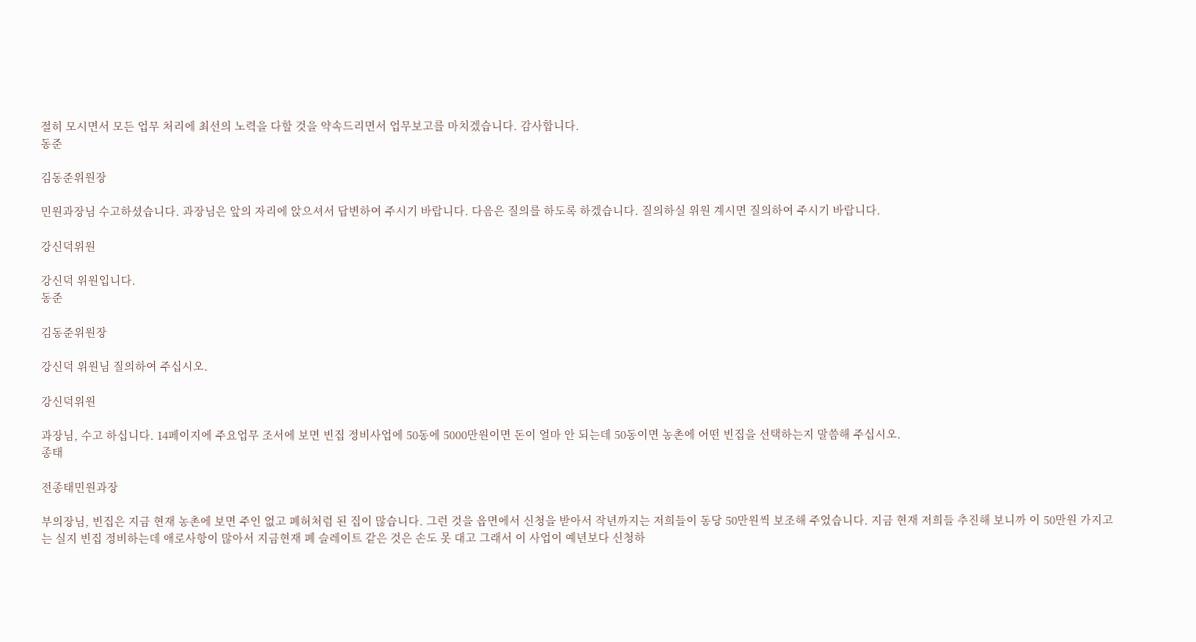절히 모시면서 모든 업무 처리에 최선의 노력을 다할 것을 약속드리면서 업무보고를 마치겠습니다. 감사합니다.
동준

김동준위원장

민원과장님 수고하셨습니다. 과장님은 앞의 자리에 앉으셔서 답변하여 주시기 바랍니다. 다음은 질의를 하도록 하겠습니다. 질의하실 위원 계시면 질의하여 주시기 바랍니다.

강신덕위원

강신덕 위원입니다.
동준

김동준위원장

강신덕 위원님 질의하여 주십시오.

강신덕위원

과장님, 수고 하십니다. 14페이지에 주요업무 조서에 보면 빈집 정비사업에 50동에 5000만원이면 돈이 얼마 안 되는데 50동이면 농촌에 어떤 빈집을 선택하는지 말씀해 주십시오.
종태

전종태민원과장

부의장님, 빈집은 지금 현재 농촌에 보면 주인 없고 폐허처럼 된 집이 많습니다. 그런 것을 읍면에서 신청을 받아서 작년까지는 저희들이 동당 50만원씩 보조해 주었습니다. 지금 현재 저희들 추진해 보니까 이 50만원 가지고는 실지 빈집 정비하는데 애로사항이 많아서 지금현재 폐 슬레이트 같은 것은 손도 못 대고 그래서 이 사업이 예년보다 신청하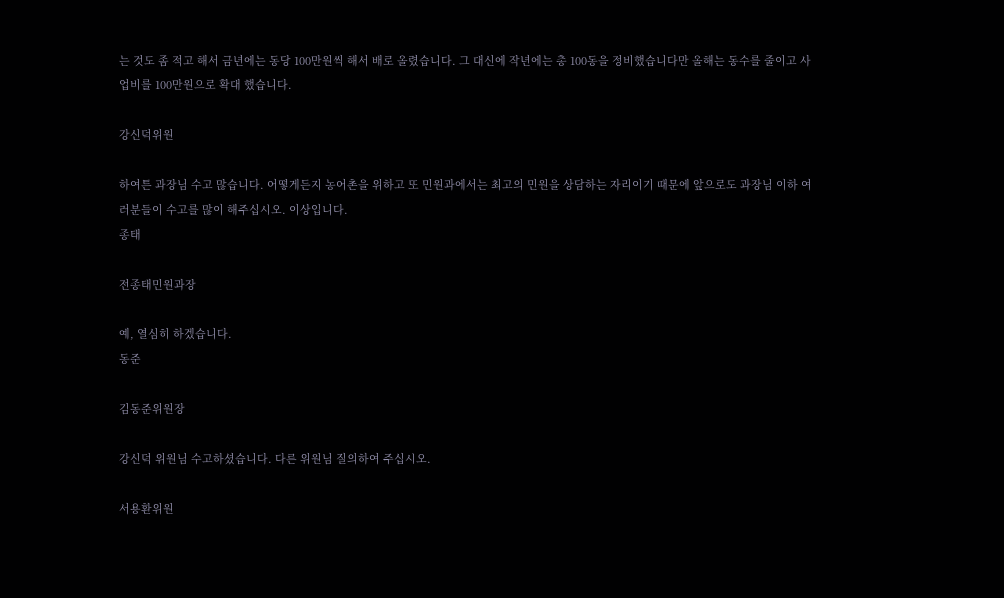는 것도 좀 적고 해서 금년에는 동당 100만원씩 해서 배로 올렸습니다. 그 대신에 작년에는 총 100동을 정비했습니다만 올해는 동수를 줄이고 사업비를 100만원으로 확대 했습니다.

강신덕위원

하여튼 과장님 수고 많습니다. 어떻게든지 농어촌을 위하고 또 민원과에서는 최고의 민원을 상담하는 자리이기 때문에 앞으로도 과장님 이하 여러분들이 수고를 많이 해주십시오. 이상입니다.
종태

전종태민원과장

예, 열심히 하겠습니다.
동준

김동준위원장

강신덕 위원님 수고하셨습니다. 다른 위원님 질의하여 주십시오.

서용환위원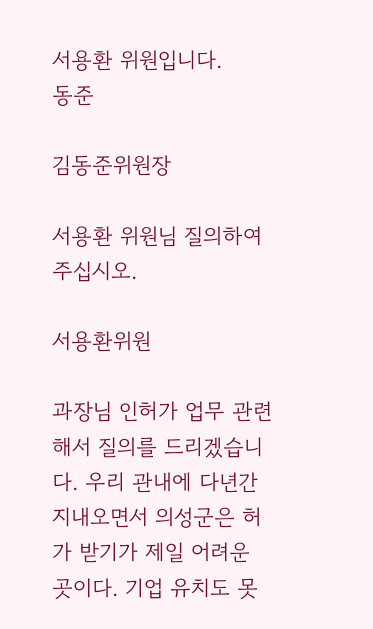서용환 위원입니다.
동준

김동준위원장

서용환 위원님 질의하여 주십시오.

서용환위원

과장님 인허가 업무 관련해서 질의를 드리겠습니다. 우리 관내에 다년간 지내오면서 의성군은 허가 받기가 제일 어려운 곳이다. 기업 유치도 못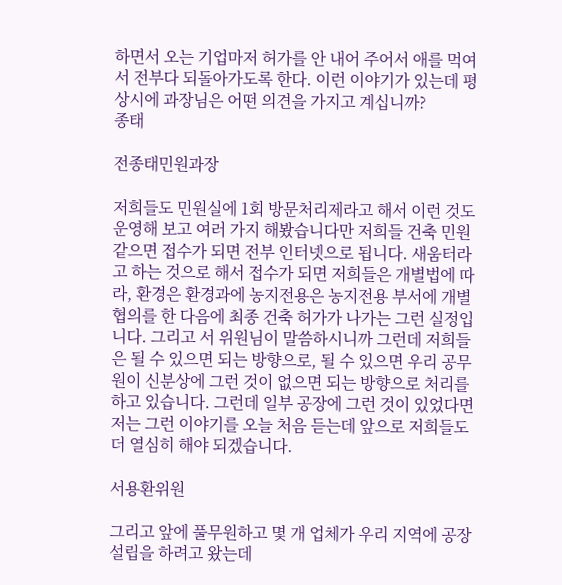하면서 오는 기업마저 허가를 안 내어 주어서 애를 먹여서 전부다 되돌아가도록 한다. 이런 이야기가 있는데 평상시에 과장님은 어떤 의견을 가지고 계십니까?
종태

전종태민원과장

저희들도 민원실에 1회 방문처리제라고 해서 이런 것도 운영해 보고 여러 가지 해봤습니다만 저희들 건축 민원 같으면 접수가 되면 전부 인터넷으로 됩니다. 새움터라고 하는 것으로 해서 접수가 되면 저희들은 개별법에 따라, 환경은 환경과에 농지전용은 농지전용 부서에 개별 협의를 한 다음에 최종 건축 허가가 나가는 그런 실정입니다. 그리고 서 위원님이 말씀하시니까 그런데 저희들은 될 수 있으면 되는 방향으로, 될 수 있으면 우리 공무원이 신분상에 그런 것이 없으면 되는 방향으로 처리를 하고 있습니다. 그런데 일부 공장에 그런 것이 있었다면 저는 그런 이야기를 오늘 처음 듣는데 앞으로 저희들도 더 열심히 해야 되겠습니다.

서용환위원

그리고 앞에 풀무원하고 몇 개 업체가 우리 지역에 공장 설립을 하려고 왔는데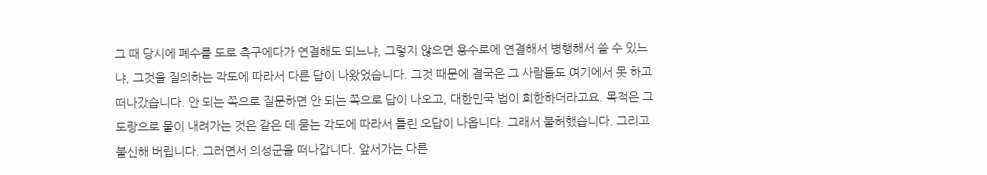그 때 당시에 폐수를 도로 측구에다가 연결해도 되느냐, 그렇지 않으면 용수로에 연결해서 병행해서 쓸 수 있느냐, 그것을 질의하는 각도에 따라서 다른 답이 나왔었습니다. 그것 때문에 결국은 그 사람들도 여기에서 못 하고 떠나갔습니다. 안 되는 쪽으로 질문하면 안 되는 쪽으로 답이 나오고, 대한민국 법이 희한하더라고요. 목적은 그 도랑으로 물이 내려가는 것은 같은 데 묻는 각도에 따라서 틀린 오답이 나옵니다. 그래서 불허했습니다. 그리고 불신해 버립니다. 그러면서 의성군을 떠나갑니다. 앞서가는 다른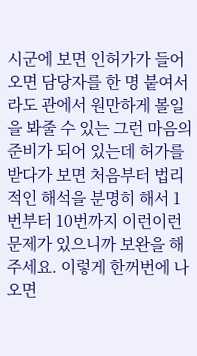시군에 보면 인허가가 들어오면 담당자를 한 명 붙여서라도 관에서 원만하게 볼일을 봐줄 수 있는 그런 마음의 준비가 되어 있는데 허가를 받다가 보면 처음부터 법리적인 해석을 분명히 해서 1번부터 10번까지 이런이런 문제가 있으니까 보완을 해주세요. 이렇게 한꺼번에 나오면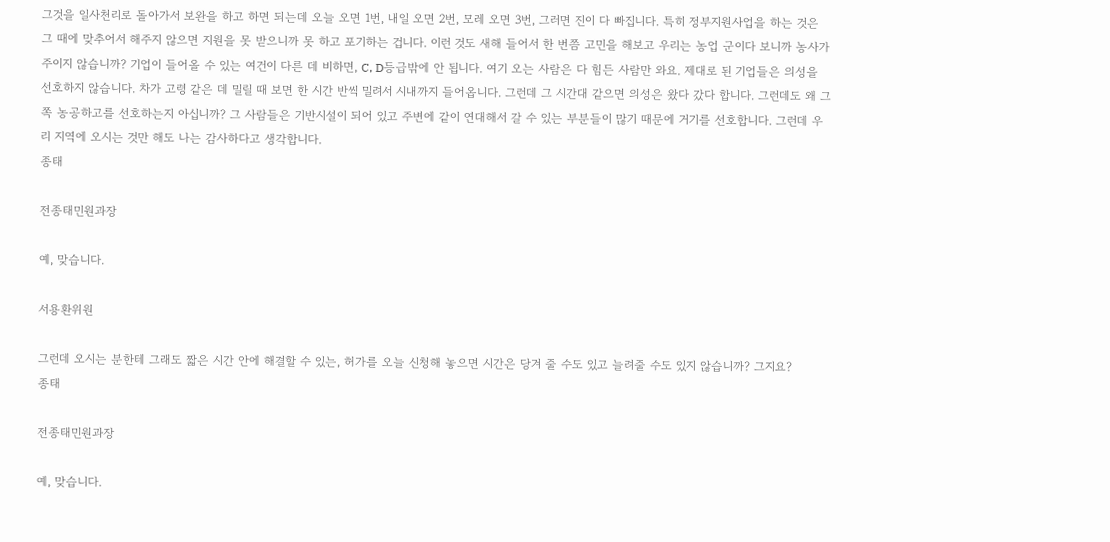그것을 일사천리로 돌아가서 보완을 하고 하면 되는데 오늘 오면 1번, 내일 오면 2번, 모레 오면 3번, 그러면 진이 다 빠집니다. 특히 정부지원사업을 하는 것은 그 때에 맞추어서 해주지 않으면 지원을 못 받으니까 못 하고 포기하는 겁니다. 이런 것도 새해 들어서 한 번쯤 고민을 해보고 우리는 농업 군이다 보니까 농사가 주이지 않습니까? 기업이 들어올 수 있는 여건이 다른 데 비하면, C, D등급밖에 안 됩니다. 여기 오는 사람은 다 힘든 사람만 와요. 제대로 된 기업들은 의성을 선호하지 않습니다. 차가 고령 같은 데 밀릴 때 보면 한 시간 반씩 밀려서 시내까지 들어옵니다. 그런데 그 시간대 같으면 의성은 왔다 갔다 합니다. 그런데도 왜 그 쪽 농공하고를 선호하는지 아십니까? 그 사람들은 기반시설이 되어 있고 주변에 같이 연대해서 갈 수 있는 부분들이 많기 때문에 거기를 선호합니다. 그런데 우리 지역에 오시는 것만 해도 나는 감사하다고 생각합니다.
종태

전종태민원과장

예, 맞습니다.

서용환위원

그런데 오시는 분한테 그래도 짧은 시간 안에 해결할 수 있는, 허가를 오늘 신청해 놓으면 시간은 당겨 줄 수도 있고 늘려줄 수도 있지 않습니까? 그지요?
종태

전종태민원과장

예, 맞습니다.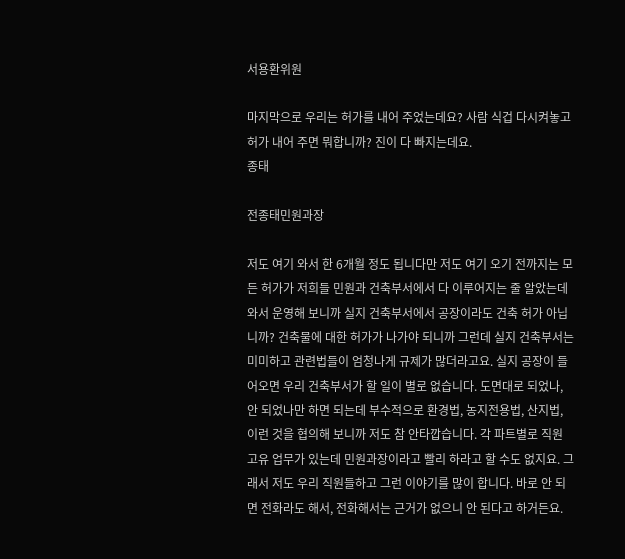서용환위원

마지막으로 우리는 허가를 내어 주었는데요? 사람 식겁 다시켜놓고 허가 내어 주면 뭐합니까? 진이 다 빠지는데요.
종태

전종태민원과장

저도 여기 와서 한 6개월 정도 됩니다만 저도 여기 오기 전까지는 모든 허가가 저희들 민원과 건축부서에서 다 이루어지는 줄 알았는데 와서 운영해 보니까 실지 건축부서에서 공장이라도 건축 허가 아닙니까? 건축물에 대한 허가가 나가야 되니까 그런데 실지 건축부서는 미미하고 관련법들이 엄청나게 규제가 많더라고요. 실지 공장이 들어오면 우리 건축부서가 할 일이 별로 없습니다. 도면대로 되었나, 안 되었나만 하면 되는데 부수적으로 환경법, 농지전용법, 산지법, 이런 것을 협의해 보니까 저도 참 안타깝습니다. 각 파트별로 직원 고유 업무가 있는데 민원과장이라고 빨리 하라고 할 수도 없지요. 그래서 저도 우리 직원들하고 그런 이야기를 많이 합니다. 바로 안 되면 전화라도 해서, 전화해서는 근거가 없으니 안 된다고 하거든요.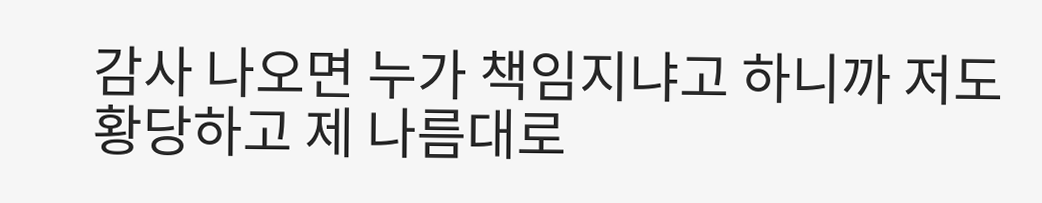감사 나오면 누가 책임지냐고 하니까 저도 황당하고 제 나름대로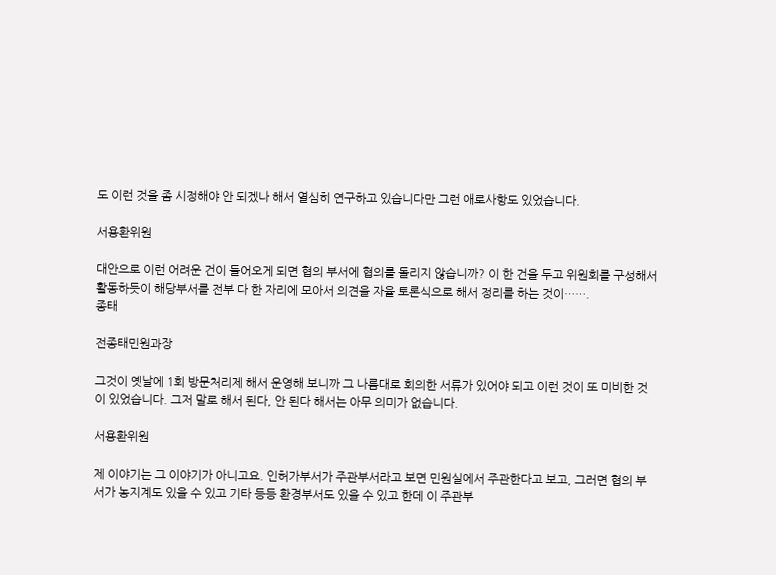도 이런 것을 좀 시정해야 안 되겠나 해서 열심히 연구하고 있습니다만 그런 애로사항도 있었습니다.

서용환위원

대안으로 이런 어려운 건이 들어오게 되면 협의 부서에 협의를 돌리지 않습니까? 이 한 건을 두고 위원회를 구성해서 활동하듯이 해당부서를 전부 다 한 자리에 모아서 의견을 자율 토론식으로 해서 정리를 하는 것이…….
종태

전종태민원과장

그것이 옛날에 1회 방문처리제 해서 운영해 보니까 그 나름대로 회의한 서류가 있어야 되고 이런 것이 또 미비한 것이 있었습니다. 그저 말로 해서 된다, 안 된다 해서는 아무 의미가 없습니다.

서용환위원

제 이야기는 그 이야기가 아니고요. 인허가부서가 주관부서라고 보면 민원실에서 주관한다고 보고, 그러면 협의 부서가 농지계도 있을 수 있고 기타 등등 환경부서도 있을 수 있고 한데 이 주관부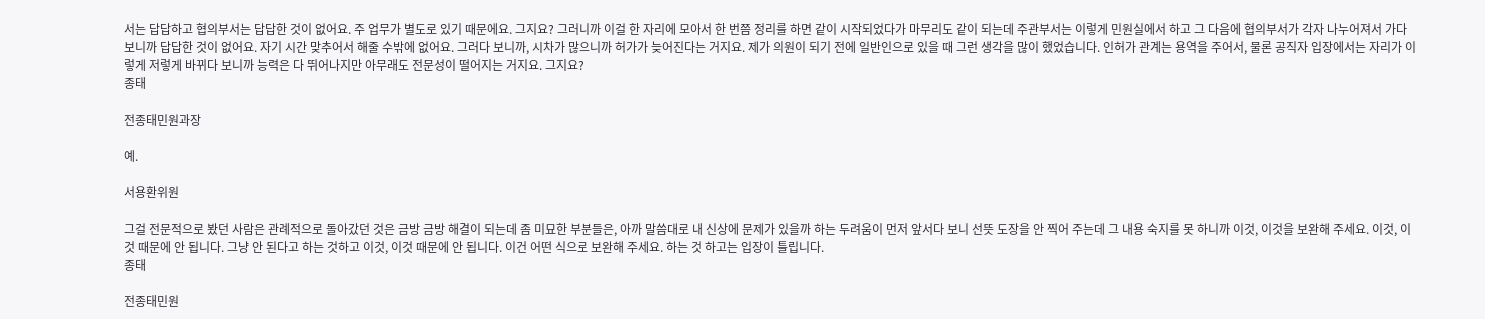서는 답답하고 협의부서는 답답한 것이 없어요. 주 업무가 별도로 있기 때문에요. 그지요? 그러니까 이걸 한 자리에 모아서 한 번쯤 정리를 하면 같이 시작되었다가 마무리도 같이 되는데 주관부서는 이렇게 민원실에서 하고 그 다음에 협의부서가 각자 나누어져서 가다 보니까 답답한 것이 없어요. 자기 시간 맞추어서 해줄 수밖에 없어요. 그러다 보니까, 시차가 많으니까 허가가 늦어진다는 거지요. 제가 의원이 되기 전에 일반인으로 있을 때 그런 생각을 많이 했었습니다. 인허가 관계는 용역을 주어서, 물론 공직자 입장에서는 자리가 이렇게 저렇게 바뀌다 보니까 능력은 다 뛰어나지만 아무래도 전문성이 떨어지는 거지요. 그지요?
종태

전종태민원과장

예.

서용환위원

그걸 전문적으로 봤던 사람은 관례적으로 돌아갔던 것은 금방 금방 해결이 되는데 좀 미묘한 부분들은, 아까 말씀대로 내 신상에 문제가 있을까 하는 두려움이 먼저 앞서다 보니 선뜻 도장을 안 찍어 주는데 그 내용 숙지를 못 하니까 이것, 이것을 보완해 주세요. 이것, 이것 때문에 안 됩니다. 그냥 안 된다고 하는 것하고 이것, 이것 때문에 안 됩니다. 이건 어떤 식으로 보완해 주세요. 하는 것 하고는 입장이 틀립니다.
종태

전종태민원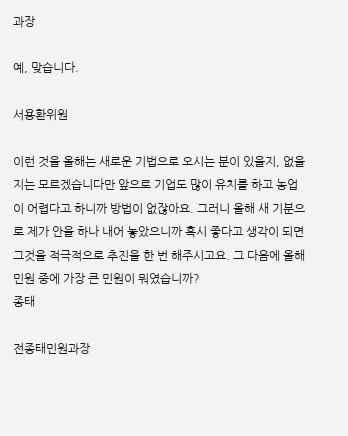과장

예, 맞습니다.

서용환위원

이런 것을 올해는 새로운 기법으로 오시는 분이 있을지, 없을지는 모르겠습니다만 앞으로 기업도 많이 유치를 하고 농업이 어렵다고 하니까 방법이 없잖아요. 그러니 올해 새 기분으로 제가 안을 하나 내어 놓았으니까 혹시 좋다고 생각이 되면 그것을 적극적으로 추진을 한 번 해주시고요. 그 다음에 올해 민원 중에 가장 큰 민원이 뭐였습니까?
종태

전종태민원과장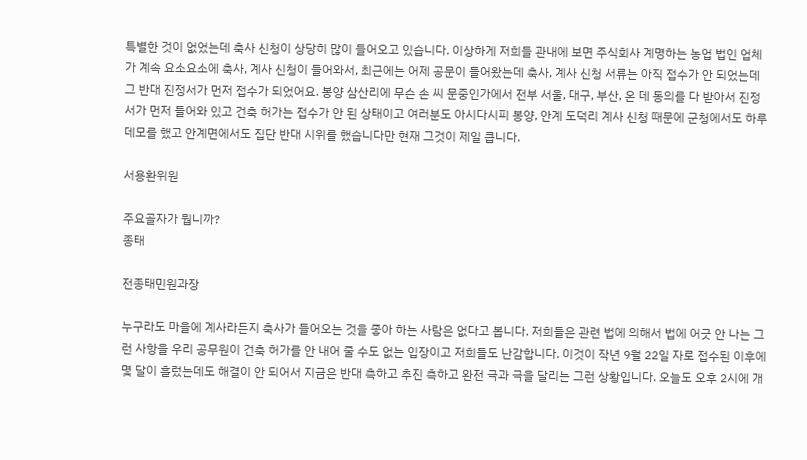특별한 것이 없었는데 축사 신청이 상당히 많이 들어오고 있습니다. 이상하게 저희들 관내에 보면 주식회사 계명하는 농업 법인 업체가 계속 요소요소에 축사, 계사 신청이 들어와서, 최근에는 어제 공문이 들어왔는데 축사, 계사 신청 서류는 아직 접수가 안 되었는데 그 반대 진정서가 먼저 접수가 되었어요. 봉양 삼산리에 무슨 손 씨 문중인가에서 전부 서울, 대구, 부산, 온 데 동의를 다 받아서 진정서가 먼저 들어와 있고 건축 허가는 접수가 안 된 상태이고 여러분도 아시다시피 봉양, 안계 도덕리 계사 신청 때문에 군청에서도 하루 데모를 했고 안계면에서도 집단 반대 시위를 했습니다만 현재 그것이 제일 큽니다.

서용환위원

주요골자가 뭡니까?
종태

전종태민원과장

누구라도 마을에 계사라든지 축사가 들어오는 것을 좋아 하는 사람은 없다고 봅니다. 저희들은 관련 법에 의해서 법에 어긋 안 나는 그런 사항을 우리 공무원이 건축 허가를 안 내어 줄 수도 없는 입장이고 저희들도 난감합니다. 이것이 작년 9월 22일 자로 접수된 이후에 몇 달이 흘렀는데도 해결이 안 되어서 지금은 반대 측하고 추진 측하고 완전 극과 극을 달리는 그런 상황입니다. 오늘도 오후 2시에 개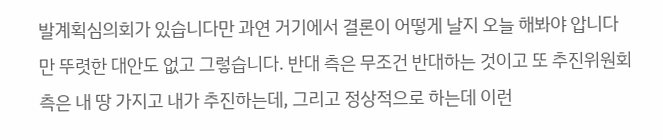발계획심의회가 있습니다만 과연 거기에서 결론이 어떻게 날지 오늘 해봐야 압니다만 뚜렷한 대안도 없고 그렇습니다. 반대 측은 무조건 반대하는 것이고 또 추진위원회 측은 내 땅 가지고 내가 추진하는데, 그리고 정상적으로 하는데 이런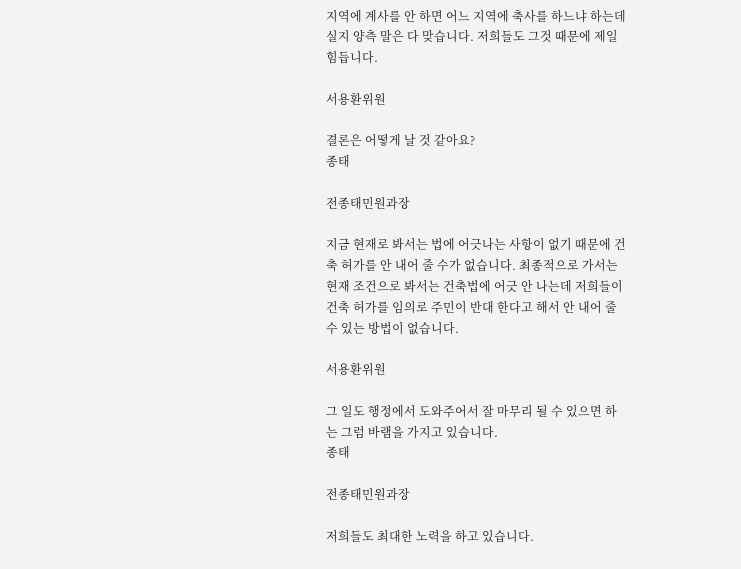지역에 계사를 안 하면 어느 지역에 축사를 하느냐 하는데 실지 양측 말은 다 맞습니다. 저희들도 그것 때문에 제일 힘듭니다.

서용환위원

결론은 어떻게 날 것 같아요?
종태

전종태민원과장

지금 현재로 봐서는 법에 어긋나는 사항이 없기 때문에 건축 허가를 안 내어 줄 수가 없습니다. 최종적으로 가서는 현재 조건으로 봐서는 건축법에 어긋 안 나는데 저희들이 건축 허가를 임의로 주민이 반대 한다고 해서 안 내어 줄 수 있는 방법이 없습니다.

서용환위원

그 일도 행정에서 도와주어서 잘 마무리 될 수 있으면 하는 그럼 바램을 가지고 있습니다.
종태

전종태민원과장

저희들도 최대한 노력을 하고 있습니다.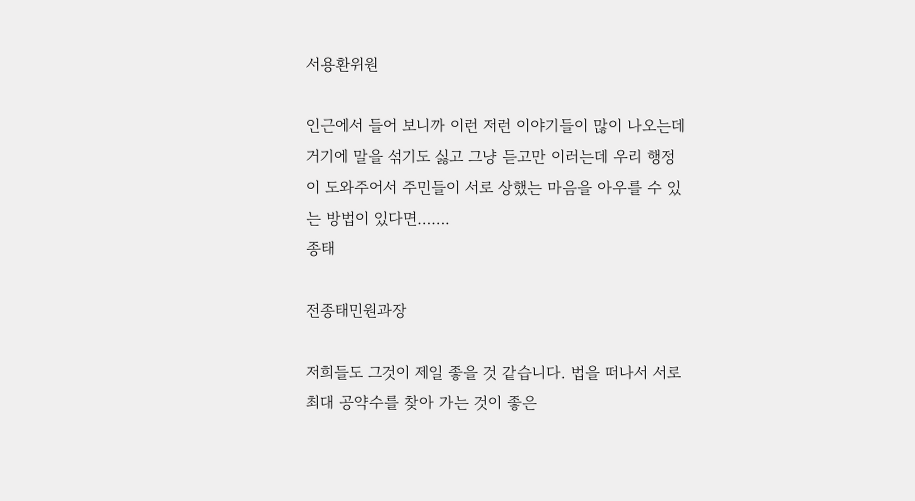서용환위원

인근에서 들어 보니까 이런 저런 이야기들이 많이 나오는데 거기에 말을 섞기도 싫고 그냥 듣고만 이러는데 우리 행정이 도와주어서 주민들이 서로 상했는 마음을 아우를 수 있는 방법이 있다면…….
종태

전종태민원과장

저희들도 그것이 제일 좋을 것 같습니다. 법을 떠나서 서로 최대 공약수를 찾아 가는 것이 좋은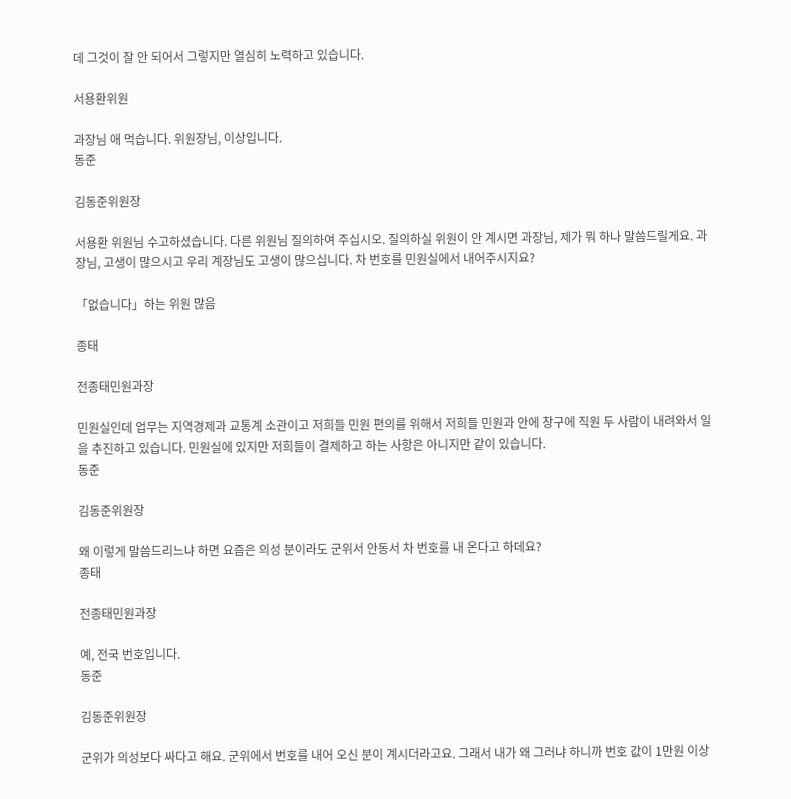데 그것이 잘 안 되어서 그렇지만 열심히 노력하고 있습니다.

서용환위원

과장님 애 먹습니다. 위원장님, 이상입니다.
동준

김동준위원장

서용환 위원님 수고하셨습니다. 다른 위원님 질의하여 주십시오. 질의하실 위원이 안 계시면 과장님, 제가 뭐 하나 말씀드릴게요. 과장님, 고생이 많으시고 우리 계장님도 고생이 많으십니다. 차 번호를 민원실에서 내어주시지요?

「없습니다」하는 위원 많음

종태

전종태민원과장

민원실인데 업무는 지역경제과 교통계 소관이고 저희들 민원 편의를 위해서 저희들 민원과 안에 창구에 직원 두 사람이 내려와서 일을 추진하고 있습니다. 민원실에 있지만 저희들이 결제하고 하는 사항은 아니지만 같이 있습니다.
동준

김동준위원장

왜 이렇게 말씀드리느냐 하면 요즘은 의성 분이라도 군위서 안동서 차 번호를 내 온다고 하데요?
종태

전종태민원과장

예, 전국 번호입니다.
동준

김동준위원장

군위가 의성보다 싸다고 해요. 군위에서 번호를 내어 오신 분이 계시더라고요. 그래서 내가 왜 그러냐 하니까 번호 값이 1만원 이상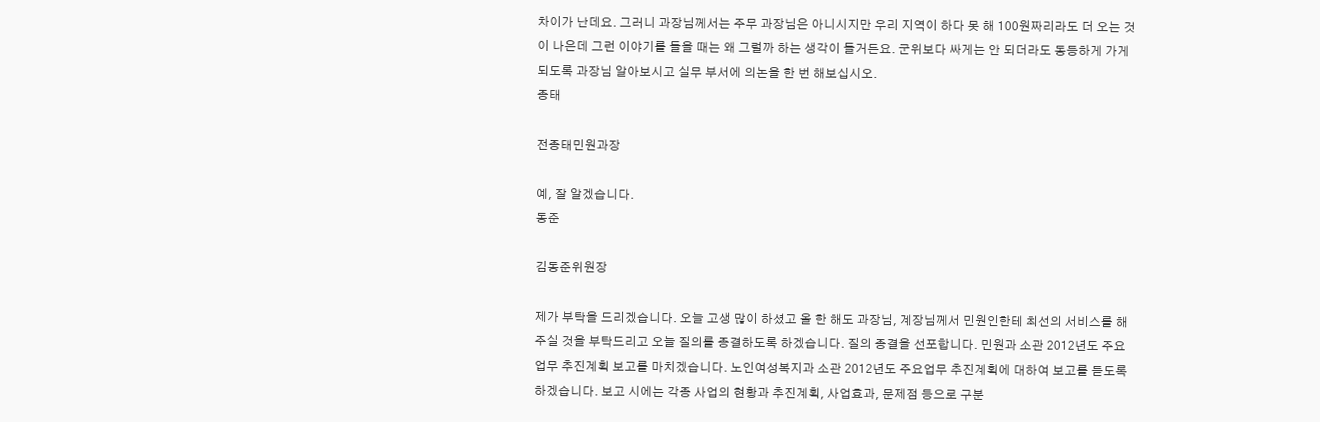차이가 난데요. 그러니 과장님께서는 주무 과장님은 아니시지만 우리 지역이 하다 못 해 100원짜리라도 더 오는 것이 나은데 그런 이야기를 들을 때는 왜 그럴까 하는 생각이 들거든요. 군위보다 싸게는 안 되더라도 동등하게 가게 되도록 과장님 알아보시고 실무 부서에 의논을 한 번 해보십시오.
종태

전종태민원과장

예, 잘 알겠습니다.
동준

김동준위원장

제가 부탁을 드리겠습니다. 오늘 고생 많이 하셨고 올 한 해도 과장님, 계장님께서 민원인한테 최선의 서비스를 해주실 것을 부탁드리고 오늘 질의를 종결하도록 하겠습니다. 질의 종결을 선포합니다. 민원과 소관 2012년도 주요업무 추진계획 보고를 마치겠습니다. 노인여성복지과 소관 2012년도 주요업무 추진계획에 대하여 보고를 듣도록 하겠습니다. 보고 시에는 각종 사업의 현황과 추진계획, 사업효과, 문제점 등으로 구분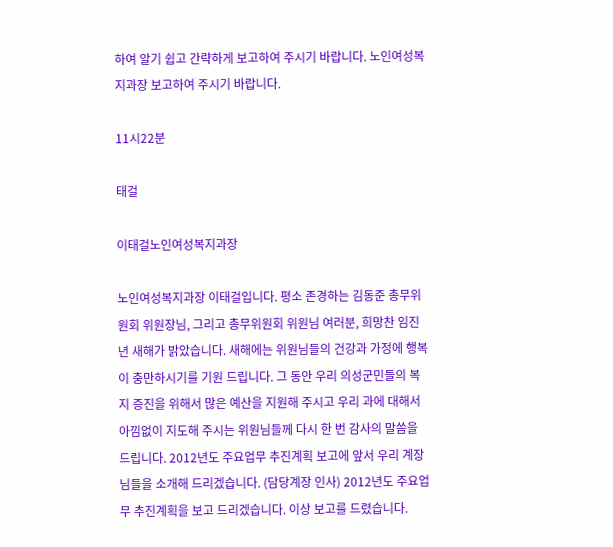하여 알기 쉽고 간략하게 보고하여 주시기 바랍니다. 노인여성복지과장 보고하여 주시기 바랍니다.

11시22분

태걸

이태걸노인여성복지과장

노인여성복지과장 이태걸입니다. 평소 존경하는 김동준 총무위원회 위원장님, 그리고 총무위원회 위원님 여러분, 희망찬 임진년 새해가 밝았습니다. 새해에는 위원님들의 건강과 가정에 행복이 충만하시기를 기원 드립니다. 그 동안 우리 의성군민들의 복지 증진을 위해서 많은 예산을 지원해 주시고 우리 과에 대해서 아낌없이 지도해 주시는 위원님들께 다시 한 번 감사의 말씀을 드립니다. 2012년도 주요업무 추진계획 보고에 앞서 우리 계장님들을 소개해 드리겠습니다. (담당계장 인사) 2012년도 주요업무 추진계획을 보고 드리겠습니다. 이상 보고를 드렸습니다.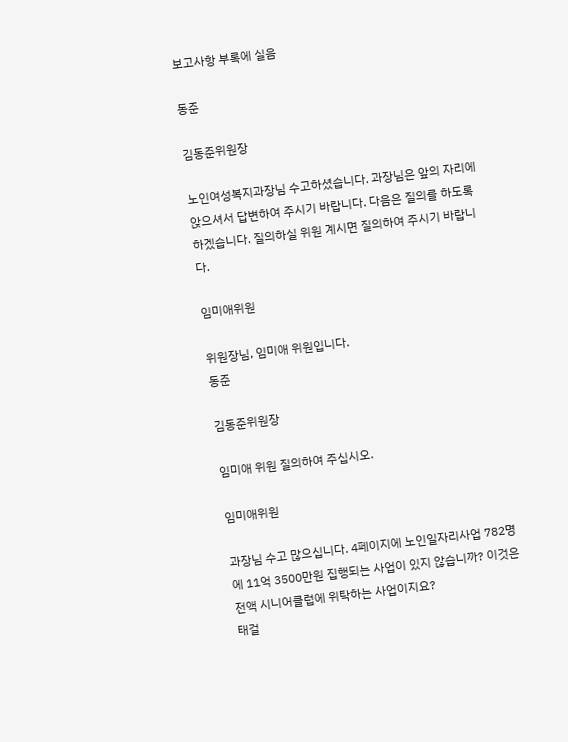보고사항 부록에 실음

동준

김동준위원장

노인여성복지과장님 수고하셨습니다. 과장님은 앞의 자리에 앉으셔서 답변하여 주시기 바랍니다. 다음은 질의를 하도록 하겠습니다. 질의하실 위원 계시면 질의하여 주시기 바랍니다.

임미애위원

위원장님, 임미애 위원입니다.
동준

김동준위원장

임미애 위원 질의하여 주십시오.

임미애위원

과장님 수고 많으십니다. 4페이지에 노인일자리사업 782명에 11억 3500만원 집행되는 사업이 있지 않습니까? 이것은 전액 시니어클럽에 위탁하는 사업이지요?
태걸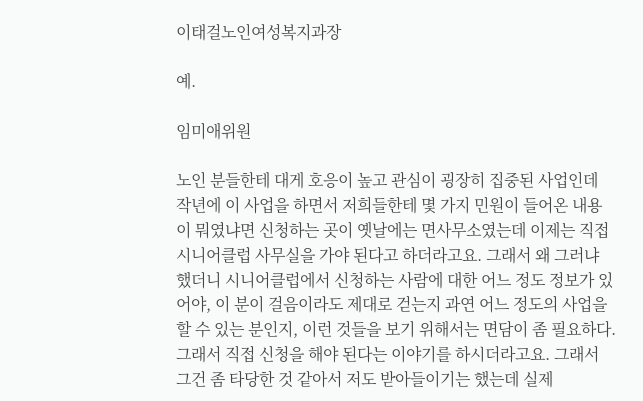이태걸노인여성복지과장

예.

임미애위원

노인 분들한테 대게 호응이 높고 관심이 굉장히 집중된 사업인데 작년에 이 사업을 하면서 저희들한테 몇 가지 민원이 들어온 내용이 뭐였냐면 신청하는 곳이 옛날에는 면사무소였는데 이제는 직접 시니어클럽 사무실을 가야 된다고 하더라고요. 그래서 왜 그러냐 했더니 시니어클럽에서 신청하는 사람에 대한 어느 정도 정보가 있어야, 이 분이 걸음이라도 제대로 걷는지 과연 어느 정도의 사업을 할 수 있는 분인지, 이런 것들을 보기 위해서는 면담이 좀 필요하다. 그래서 직접 신청을 해야 된다는 이야기를 하시더라고요. 그래서 그건 좀 타당한 것 같아서 저도 받아들이기는 했는데 실제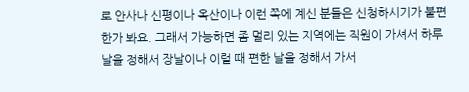로 안사나 신평이나 옥산이나 이런 쪽에 계신 분들은 신청하시기가 불편한가 봐요. 그래서 가능하면 좀 멀리 있는 지역에는 직원이 가셔서 하루 날을 정해서 장날이나 이럴 때 편한 날을 정해서 가서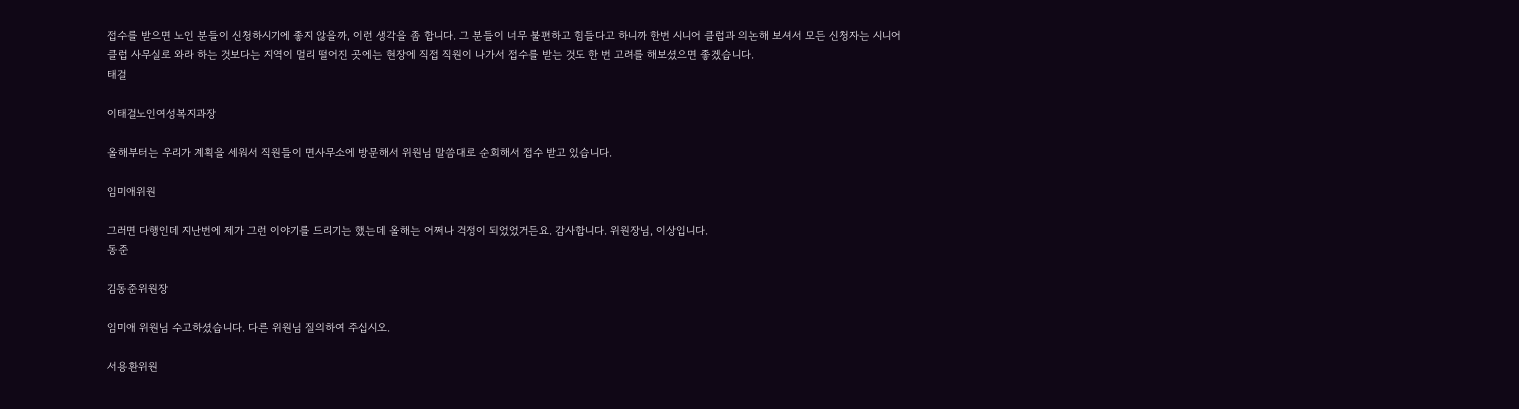접수를 받으면 노인 분들이 신청하시기에 좋지 않을까, 이런 생각을 좀 합니다. 그 분들이 너무 불편하고 힘들다고 하니까 한번 시니어 클럽과 의논해 보셔서 모든 신청자는 시니어 클럽 사무실로 와라 하는 것보다는 지역이 멀리 떨어진 곳에는 현장에 직접 직원이 나가서 접수를 받는 것도 한 번 고려를 해보셨으면 좋겠습니다.
태걸

이태걸노인여성복지과장

올해부터는 우리가 계획을 세워서 직원들이 면사무소에 방문해서 위원님 말씀대로 순회해서 접수 받고 있습니다.

임미애위원

그러면 다행인데 지난번에 제가 그런 이야기를 드리기는 했는데 올해는 어쩌나 걱정이 되었었거든요. 감사합니다. 위원장님, 이상입니다.
동준

김동준위원장

임미애 위원님 수고하셨습니다. 다른 위원님 질의하여 주십시오.

서용환위원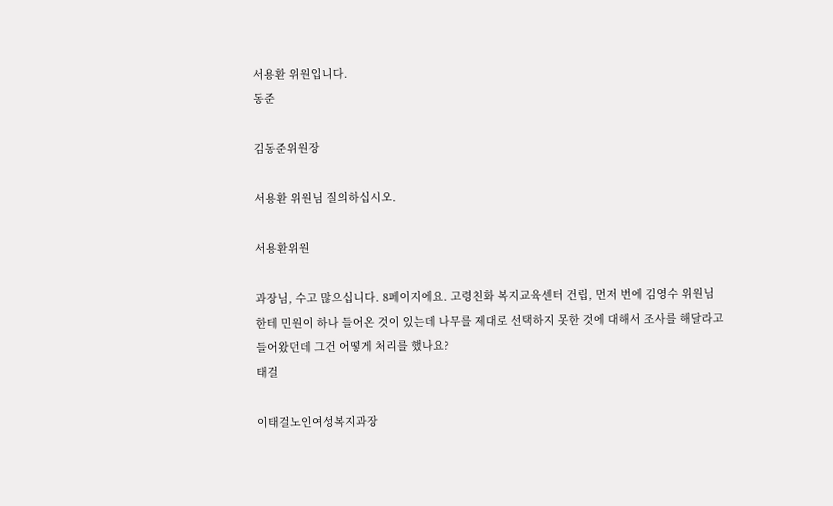서용환 위원입니다.
동준

김동준위원장

서용환 위원님 질의하십시오.

서용환위원

과장님, 수고 많으십니다. 8페이지에요. 고령친화 복지교육센터 건립, 먼저 번에 김영수 위원님한테 민원이 하나 들어온 것이 있는데 나무를 제대로 선택하지 못한 것에 대해서 조사를 해달라고 들어왔던데 그건 어떻게 처리를 했나요?
태걸

이태걸노인여성복지과장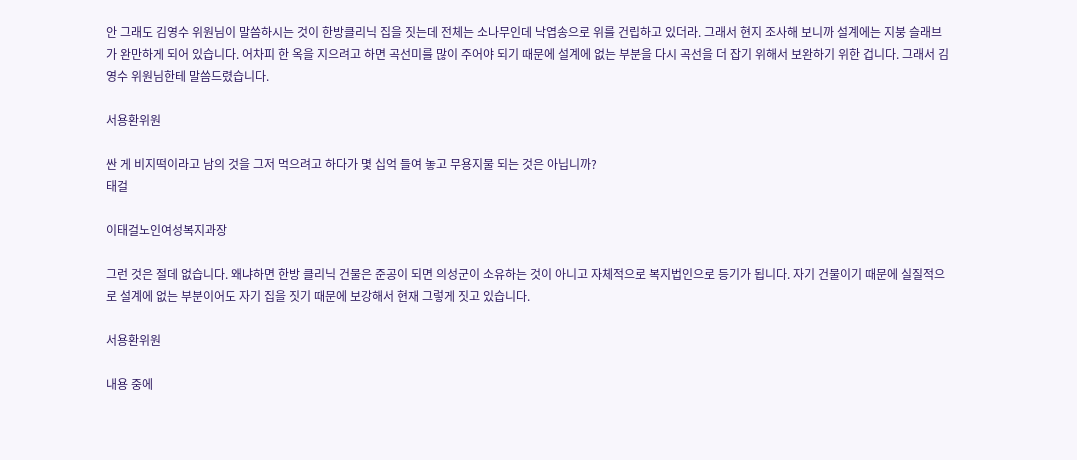안 그래도 김영수 위원님이 말씀하시는 것이 한방클리닉 집을 짓는데 전체는 소나무인데 낙엽송으로 위를 건립하고 있더라. 그래서 현지 조사해 보니까 설계에는 지붕 슬래브가 완만하게 되어 있습니다. 어차피 한 옥을 지으려고 하면 곡선미를 많이 주어야 되기 때문에 설계에 없는 부분을 다시 곡선을 더 잡기 위해서 보완하기 위한 겁니다. 그래서 김영수 위원님한테 말씀드렸습니다.

서용환위원

싼 게 비지떡이라고 남의 것을 그저 먹으려고 하다가 몇 십억 들여 놓고 무용지물 되는 것은 아닙니까?
태걸

이태걸노인여성복지과장

그런 것은 절데 없습니다. 왜냐하면 한방 클리닉 건물은 준공이 되면 의성군이 소유하는 것이 아니고 자체적으로 복지법인으로 등기가 됩니다. 자기 건물이기 때문에 실질적으로 설계에 없는 부분이어도 자기 집을 짓기 때문에 보강해서 현재 그렇게 짓고 있습니다.

서용환위원

내용 중에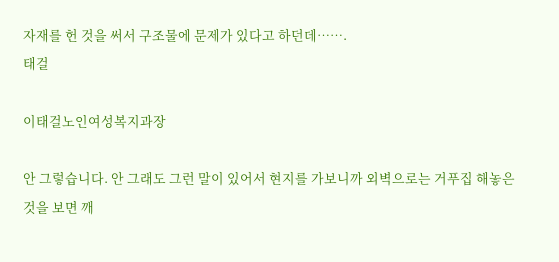자재를 헌 것을 써서 구조물에 문제가 있다고 하던데…….
태걸

이태걸노인여성복지과장

안 그렇습니다. 안 그래도 그런 말이 있어서 현지를 가보니까 외벽으로는 거푸집 해놓은 것을 보면 깨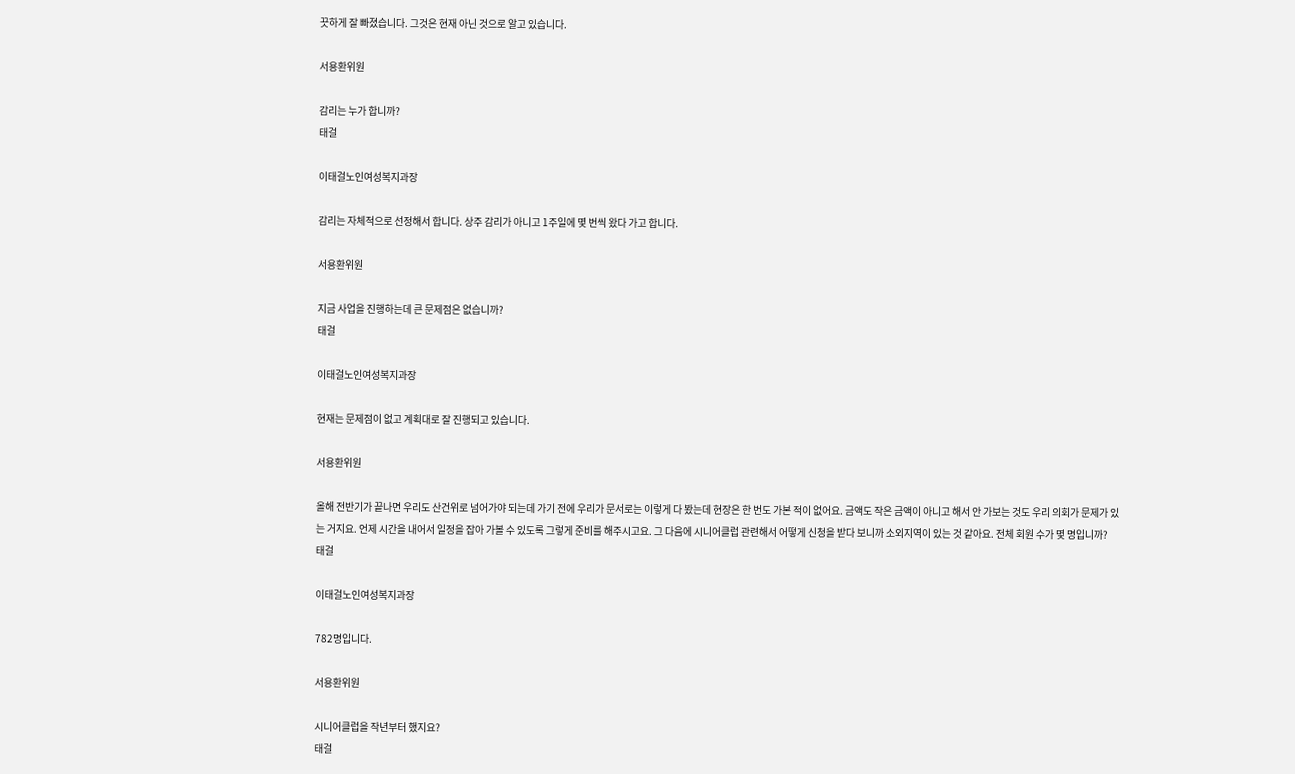끗하게 잘 빠졌습니다. 그것은 현재 아닌 것으로 알고 있습니다.

서용환위원

감리는 누가 합니까?
태걸

이태걸노인여성복지과장

감리는 자체적으로 선정해서 합니다. 상주 감리가 아니고 1주일에 몇 번씩 왔다 가고 합니다.

서용환위원

지금 사업을 진행하는데 큰 문제점은 없습니까?
태걸

이태걸노인여성복지과장

현재는 문제점이 없고 계획대로 잘 진행되고 있습니다.

서용환위원

올해 전반기가 끝나면 우리도 산건위로 넘어가야 되는데 가기 전에 우리가 문서로는 이렇게 다 봤는데 현장은 한 번도 가본 적이 없어요. 금액도 작은 금액이 아니고 해서 안 가보는 것도 우리 의회가 문제가 있는 거지요. 언제 시간을 내어서 일정을 잡아 가볼 수 있도록 그렇게 준비를 해주시고요. 그 다음에 시니어클럽 관련해서 어떻게 신청을 받다 보니까 소외지역이 있는 것 같아요. 전체 회원 수가 몇 명입니까?
태걸

이태걸노인여성복지과장

782명입니다.

서용환위원

시니어클럽을 작년부터 했지요?
태걸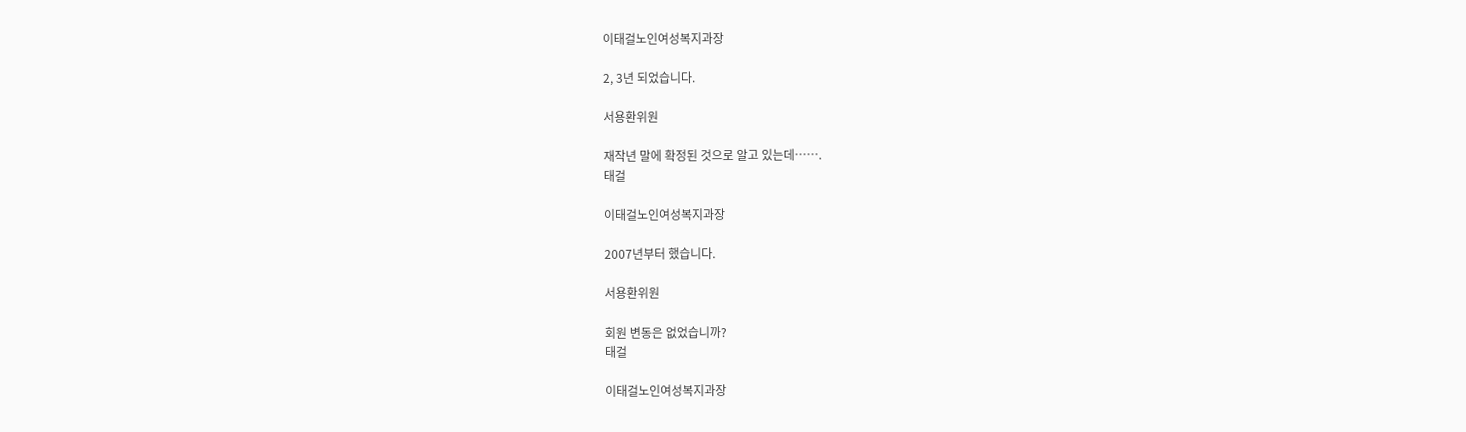이태걸노인여성복지과장

2, 3년 되었습니다.

서용환위원

재작년 말에 확정된 것으로 알고 있는데…….
태걸

이태걸노인여성복지과장

2007년부터 했습니다.

서용환위원

회원 변동은 없었습니까?
태걸

이태걸노인여성복지과장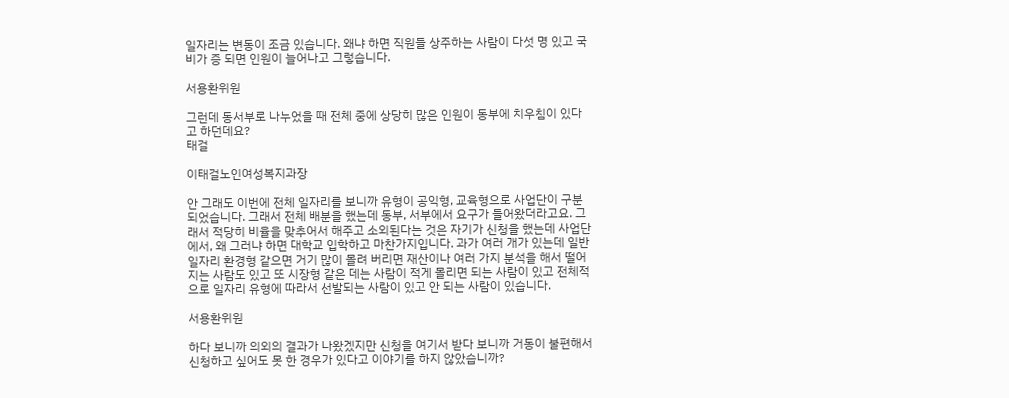일자리는 변동이 조금 있습니다. 왜냐 하면 직원들 상주하는 사람이 다섯 명 있고 국비가 증 되면 인원이 늘어나고 그렇습니다.

서용환위원

그런데 동서부로 나누었을 때 전체 중에 상당히 많은 인원이 동부에 치우침이 있다고 하던데요?
태걸

이태걸노인여성복지과장

안 그래도 이번에 전체 일자리를 보니까 유형이 공익형, 교육형으로 사업단이 구분되었습니다. 그래서 전체 배분을 했는데 동부, 서부에서 요구가 들어왔더라고요. 그래서 적당히 비율을 맞추어서 해주고 소외된다는 것은 자기가 신청을 했는데 사업단에서, 왜 그러냐 하면 대학교 입학하고 마찬가지입니다. 과가 여러 개가 있는데 일반 일자리 환경형 같으면 거기 많이 몰려 버리면 재산이나 여러 가지 분석을 해서 떨어지는 사람도 있고 또 시장형 같은 데는 사람이 적게 몰리면 되는 사람이 있고 전체적으로 일자리 유형에 따라서 선발되는 사람이 있고 안 되는 사람이 있습니다.

서용환위원

하다 보니까 의외의 결과가 나왔겠지만 신청을 여기서 받다 보니까 거동이 불편해서 신청하고 싶어도 못 한 경우가 있다고 이야기를 하지 않았습니까?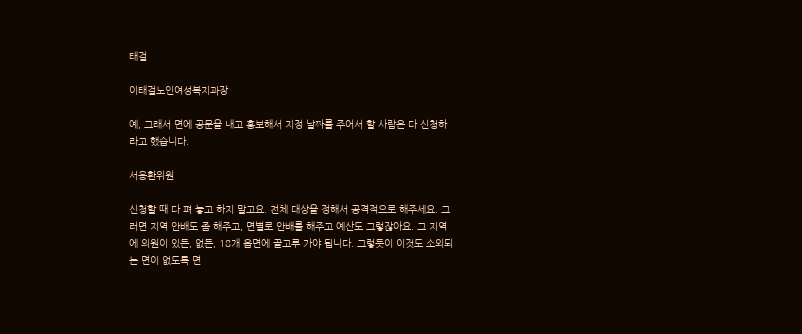태걸

이태걸노인여성복지과장

예, 그래서 면에 공문을 내고 홍보해서 지정 날짜를 주어서 할 사람은 다 신청하라고 했습니다.

서용환위원

신청할 때 다 펴 놓고 하지 말고요. 전체 대상을 정해서 공격적으로 해주세요. 그러면 지역 안배도 좀 해주고, 면별로 안배를 해주고 예산도 그렇잖아요. 그 지역에 의원이 있든, 없든, 18개 읍면에 골고루 가야 됩니다. 그렇듯이 이것도 소외되는 면이 없도록 면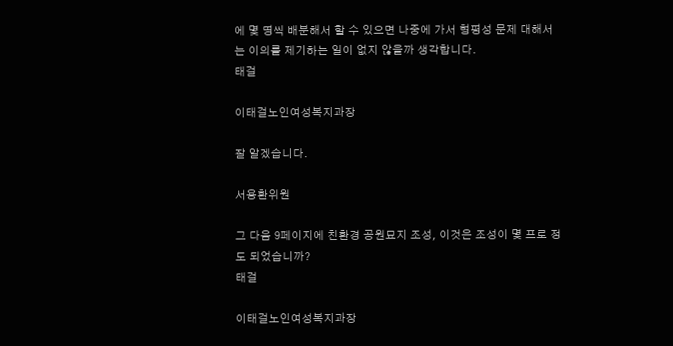에 몇 명씩 배분해서 할 수 있으면 나중에 가서 형평성 문제 대해서는 이의를 제기하는 일이 없지 않을까 생각합니다.
태걸

이태걸노인여성복지과장

잘 알겠습니다.

서용환위원

그 다음 9페이지에 친환경 공원묘지 조성, 이것은 조성이 몇 프로 정도 되었습니까?
태걸

이태걸노인여성복지과장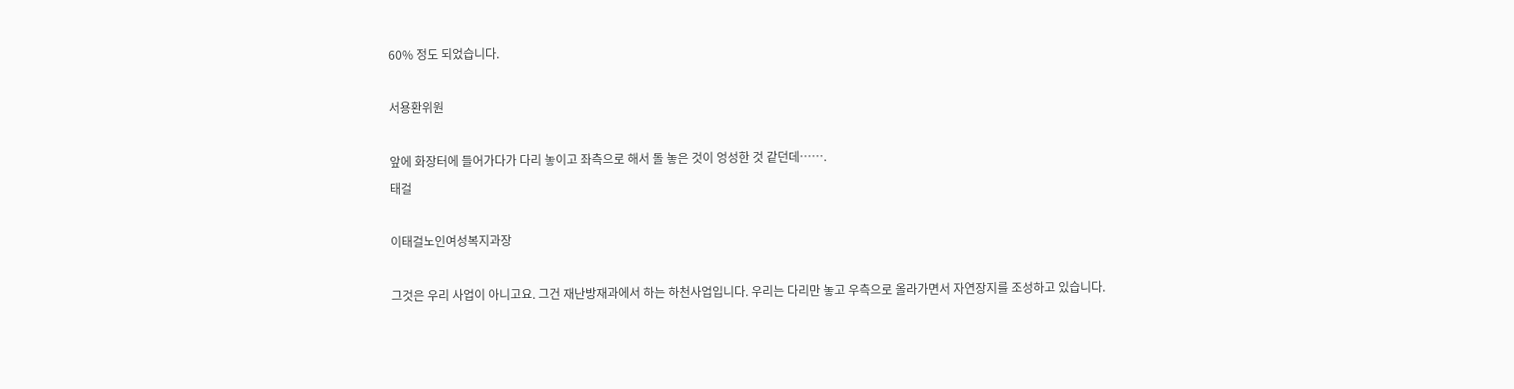60% 정도 되었습니다.

서용환위원

앞에 화장터에 들어가다가 다리 놓이고 좌측으로 해서 돌 놓은 것이 엉성한 것 같던데…….
태걸

이태걸노인여성복지과장

그것은 우리 사업이 아니고요. 그건 재난방재과에서 하는 하천사업입니다. 우리는 다리만 놓고 우측으로 올라가면서 자연장지를 조성하고 있습니다.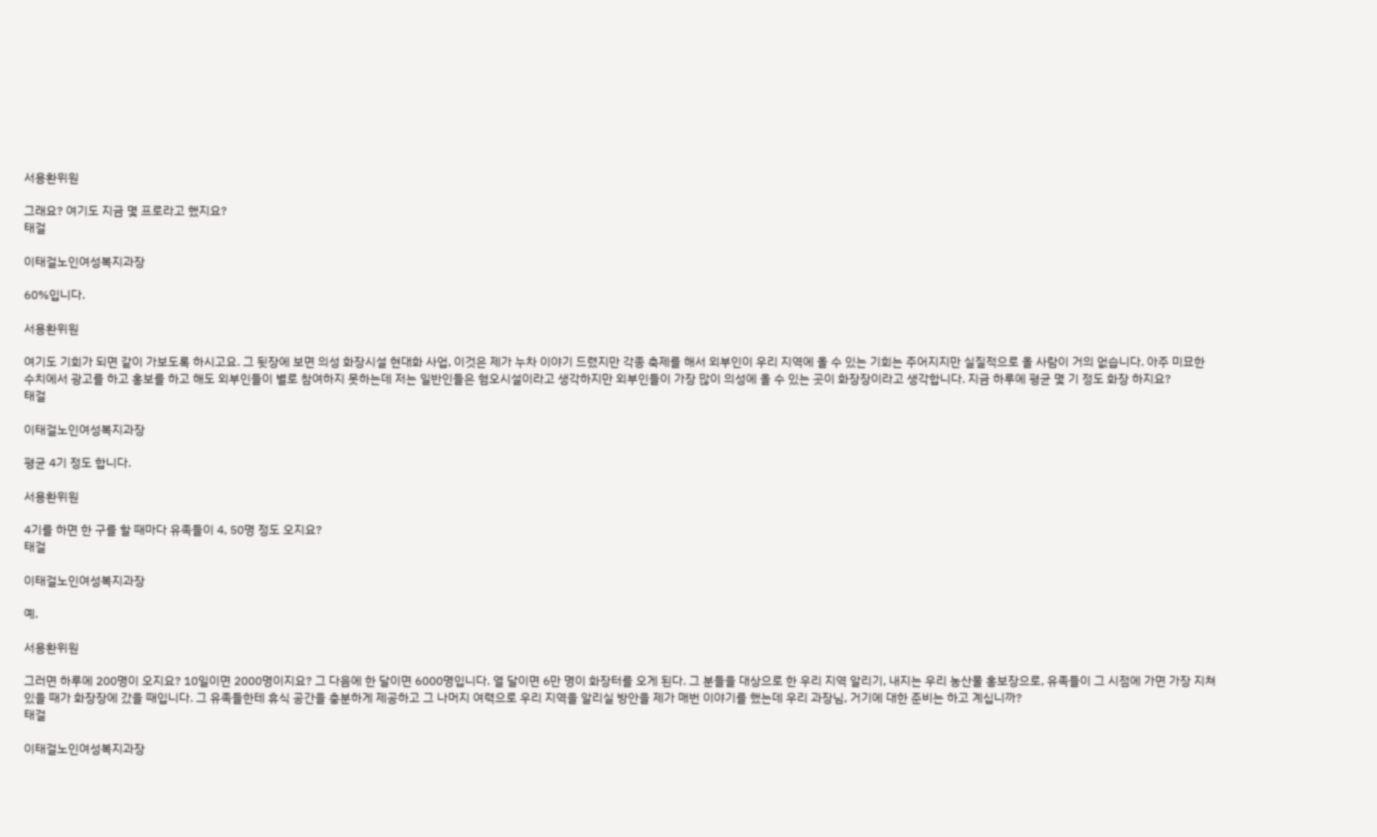서용환위원

그래요? 여기도 지금 몇 프로라고 했지요?
태걸

이태걸노인여성복지과장

60%입니다.

서용환위원

여기도 기회가 되면 같이 가보도록 하시고요. 그 뒷장에 보면 의성 화장시설 현대화 사업, 이것은 제가 누차 이야기 드렸지만 각종 축제를 해서 외부인이 우리 지역에 올 수 있는 기회는 주어지지만 실질적으로 올 사람이 거의 없습니다. 아주 미묘한 수치에서 광고를 하고 홍보를 하고 해도 외부인들이 별로 참여하지 못하는데 저는 일반인들은 혐오시설이라고 생각하지만 외부인들이 가장 많이 의성에 올 수 있는 곳이 화장장이라고 생각합니다. 지금 하루에 평균 몇 기 정도 화장 하지요?
태걸

이태걸노인여성복지과장

평균 4기 정도 합니다.

서용환위원

4기를 하면 한 구를 할 때마다 유족들이 4, 50명 정도 오지요?
태걸

이태걸노인여성복지과장

예.

서용환위원

그러면 하루에 200명이 오지요? 10일이면 2000명이지요? 그 다음에 한 달이면 6000명입니다. 열 달이면 6만 명이 화장터를 오게 된다. 그 분들을 대상으로 한 우리 지역 알리기, 내지는 우리 농산물 홍보장으로, 유족들이 그 시점에 가면 가장 지쳐 있을 때가 화장장에 갔을 때입니다. 그 유족들한테 휴식 공간을 충분하게 제공하고 그 나머지 여력으로 우리 지역을 알리실 방안을 제가 매번 이야기를 했는데 우리 과장님, 거기에 대한 준비는 하고 계십니까?
태걸

이태걸노인여성복지과장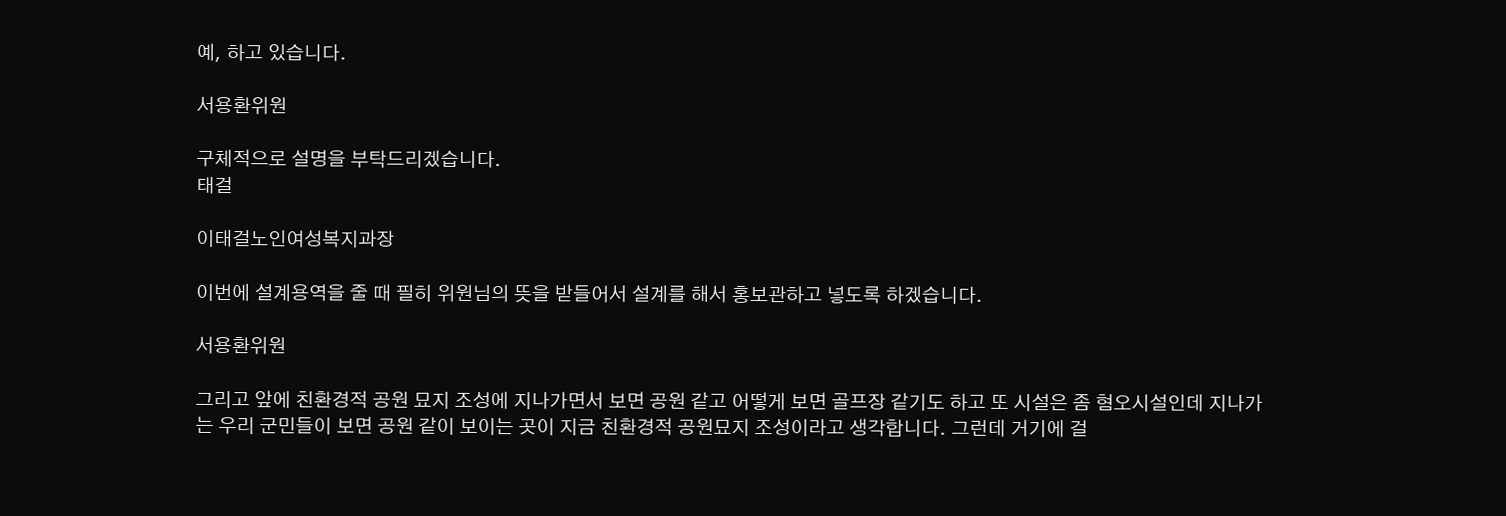예, 하고 있습니다.

서용환위원

구체적으로 설명을 부탁드리겠습니다.
태걸

이태걸노인여성복지과장

이번에 설계용역을 줄 때 필히 위원님의 뜻을 받들어서 설계를 해서 홍보관하고 넣도록 하겠습니다.

서용환위원

그리고 앞에 친환경적 공원 묘지 조성에 지나가면서 보면 공원 같고 어떻게 보면 골프장 같기도 하고 또 시설은 좀 혐오시설인데 지나가는 우리 군민들이 보면 공원 같이 보이는 곳이 지금 친환경적 공원묘지 조성이라고 생각합니다. 그런데 거기에 걸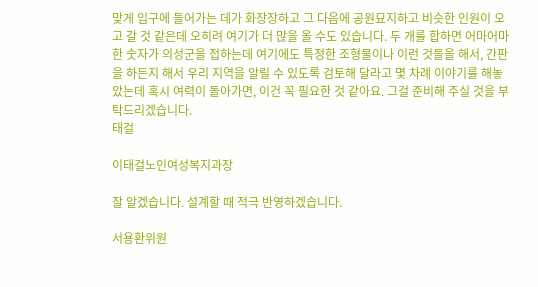맞게 입구에 들어가는 데가 화장장하고 그 다음에 공원묘지하고 비슷한 인원이 오고 갈 것 같은데 오히려 여기가 더 많을 올 수도 있습니다. 두 개를 합하면 어마어마한 숫자가 의성군을 접하는데 여기에도 특정한 조형물이나 이런 것들을 해서, 간판을 하든지 해서 우리 지역을 알릴 수 있도록 검토해 달라고 몇 차례 이야기를 해놓았는데 혹시 여력이 돌아가면, 이건 꼭 필요한 것 같아요. 그걸 준비해 주실 것을 부탁드리겠습니다.
태걸

이태걸노인여성복지과장

잘 알겠습니다. 설계할 때 적극 반영하겠습니다.

서용환위원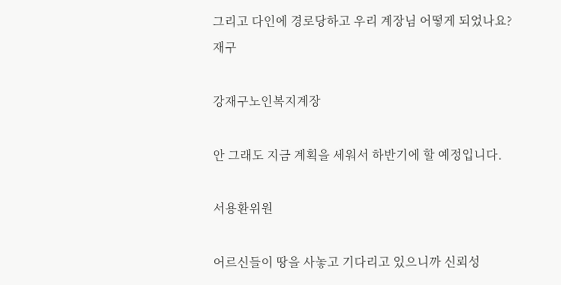그리고 다인에 경로당하고 우리 계장님 어떻게 되었나요?
재구

강재구노인복지계장

안 그래도 지금 계획을 세워서 하반기에 할 예정입니다.

서용환위원

어르신들이 땅을 사놓고 기다리고 있으니까 신뢰성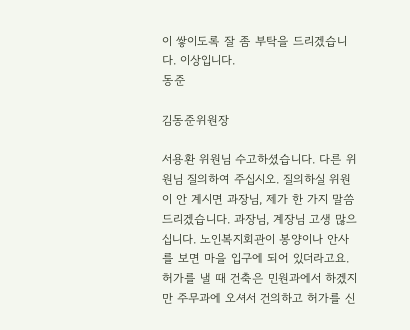이 쌓이도록 잘 좀 부탁을 드리겠습니다. 이상입니다.
동준

김동준위원장

서용환 위원님 수고하셨습니다. 다른 위원님 질의하여 주십시오. 질의하실 위원이 안 계시면 과장님, 제가 한 가지 말씀드리겠습니다. 과장님, 계장님 고생 많으십니다. 노인복지회관이 봉양이나 안사를 보면 마을 입구에 되어 있더라고요. 허가를 낼 때 건축은 민원과에서 하겠지만 주무과에 오셔서 건의하고 허가를 신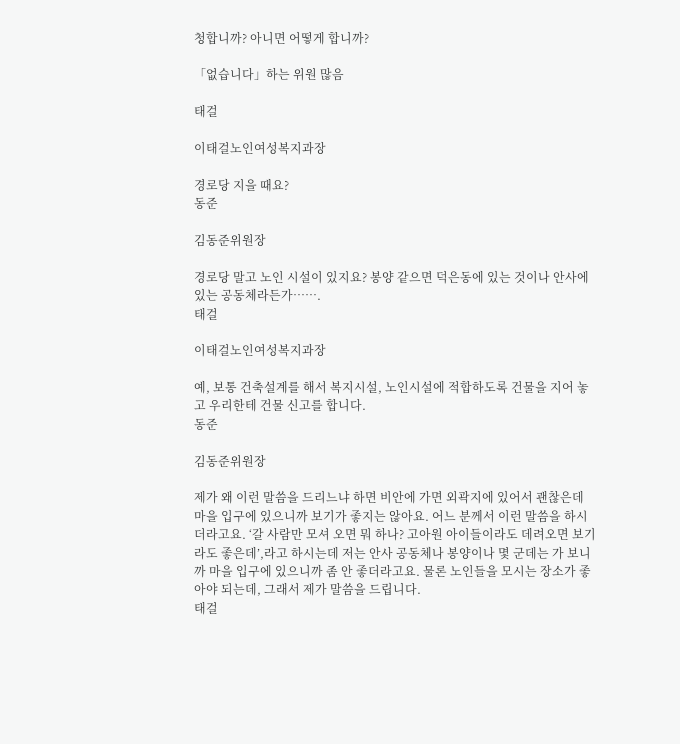청합니까? 아니면 어떻게 합니까?

「없습니다」하는 위원 많음

태걸

이태걸노인여성복지과장

경로당 지을 때요?
동준

김동준위원장

경로당 말고 노인 시설이 있지요? 봉양 같으면 덕은동에 있는 것이나 안사에 있는 공동체라든가…….
태걸

이태걸노인여성복지과장

예, 보통 건축설계를 해서 복지시설, 노인시설에 적합하도록 건물을 지어 놓고 우리한테 건물 신고를 합니다.
동준

김동준위원장

제가 왜 이런 말씀을 드리느냐 하면 비안에 가면 외곽지에 있어서 괜찮은데 마을 입구에 있으니까 보기가 좋지는 않아요. 어느 분께서 이런 말씀을 하시더라고요. ‘갈 사람만 모셔 오면 뭐 하나? 고아원 아이들이라도 데려오면 보기라도 좋은데’,라고 하시는데 저는 안사 공동체나 봉양이나 몇 군데는 가 보니까 마을 입구에 있으니까 좀 안 좋더라고요. 물론 노인들을 모시는 장소가 좋아야 되는데, 그래서 제가 말씀을 드립니다.
태걸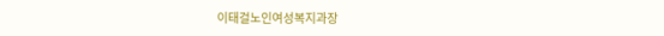이태걸노인여성복지과장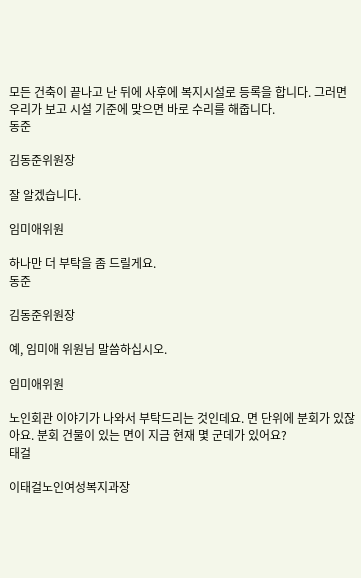모든 건축이 끝나고 난 뒤에 사후에 복지시설로 등록을 합니다. 그러면 우리가 보고 시설 기준에 맞으면 바로 수리를 해줍니다.
동준

김동준위원장

잘 알겠습니다.

임미애위원

하나만 더 부탁을 좀 드릴게요.
동준

김동준위원장

예, 임미애 위원님 말씀하십시오.

임미애위원

노인회관 이야기가 나와서 부탁드리는 것인데요. 면 단위에 분회가 있잖아요. 분회 건물이 있는 면이 지금 현재 몇 군데가 있어요?
태걸

이태걸노인여성복지과장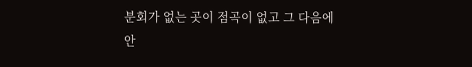분회가 없는 곳이 점곡이 없고 그 다음에 안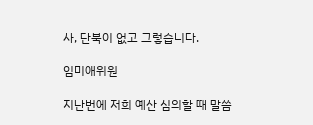사, 단북이 없고 그렇습니다.

임미애위원

지난번에 저희 예산 심의할 때 말씀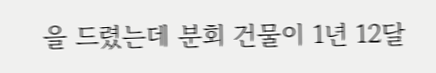을 드렸는데 분회 건물이 1년 12달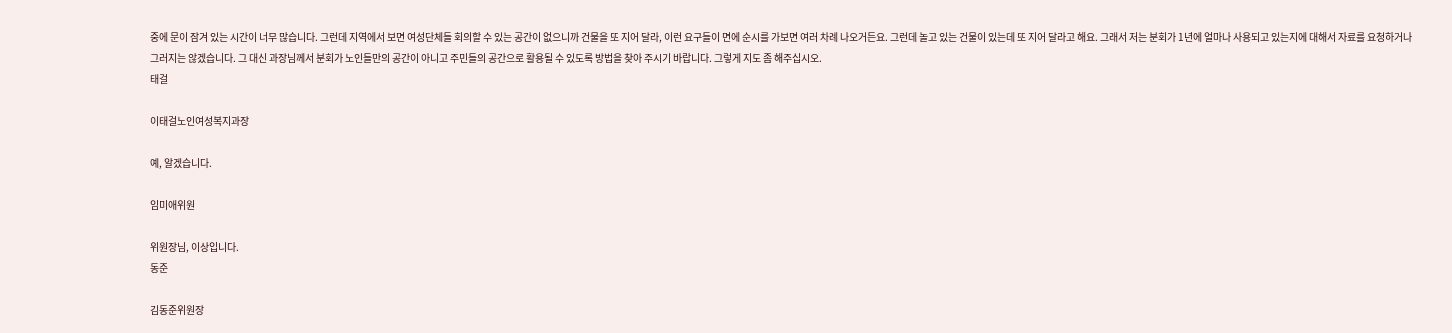중에 문이 잠겨 있는 시간이 너무 많습니다. 그런데 지역에서 보면 여성단체들 회의할 수 있는 공간이 없으니까 건물을 또 지어 달라, 이런 요구들이 면에 순시를 가보면 여러 차례 나오거든요. 그런데 놀고 있는 건물이 있는데 또 지어 달라고 해요. 그래서 저는 분회가 1년에 얼마나 사용되고 있는지에 대해서 자료를 요청하거나 그러지는 않겠습니다. 그 대신 과장님께서 분회가 노인들만의 공간이 아니고 주민들의 공간으로 활용될 수 있도록 방법을 찾아 주시기 바랍니다. 그렇게 지도 좀 해주십시오.
태걸

이태걸노인여성복지과장

예, 알겠습니다.

임미애위원

위원장님, 이상입니다.
동준

김동준위원장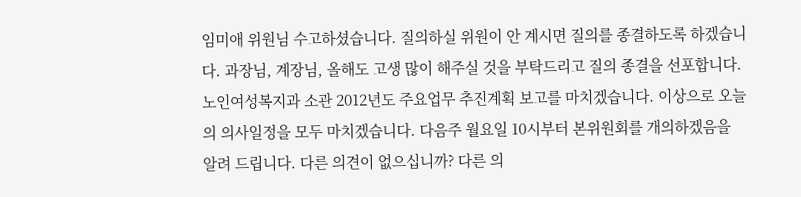임미애 위원님 수고하셨습니다. 질의하실 위원이 안 계시면 질의를 종결하도록 하겠습니다. 과장님, 계장님, 올해도 고생 많이 해주실 것을 부탁드리고 질의 종결을 선포합니다. 노인여성복지과 소관 2012년도 주요업무 추진계획 보고를 마치겠습니다. 이상으로 오늘의 의사일정을 모두 마치겠습니다. 다음주 월요일 10시부터 본위원회를 개의하겠음을 알려 드립니다. 다른 의견이 없으십니까? 다른 의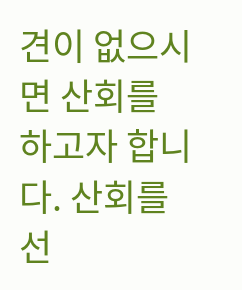견이 없으시면 산회를 하고자 합니다. 산회를 선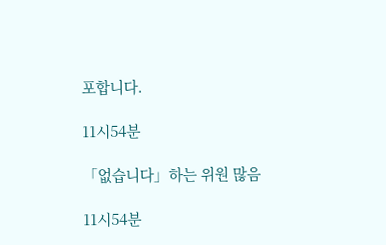포합니다.

11시54분

「없습니다」하는 위원 많음

11시54분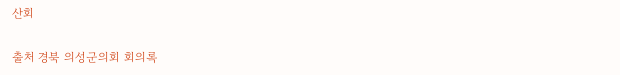산회

출처 경북 의성군의회 회의록